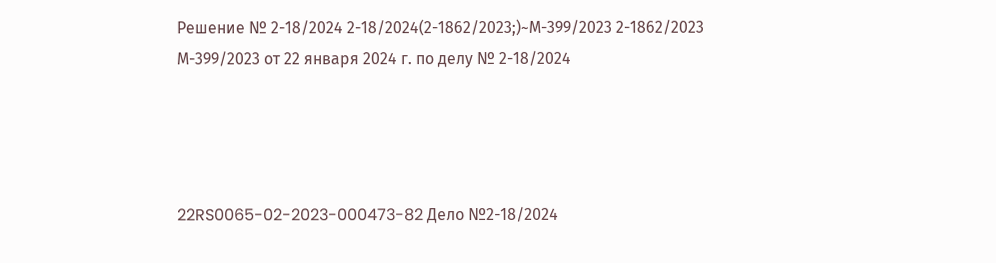Решение № 2-18/2024 2-18/2024(2-1862/2023;)~М-399/2023 2-1862/2023 М-399/2023 от 22 января 2024 г. по делу № 2-18/2024




22RS0065-02-2023-000473-82 Дело №2-18/2024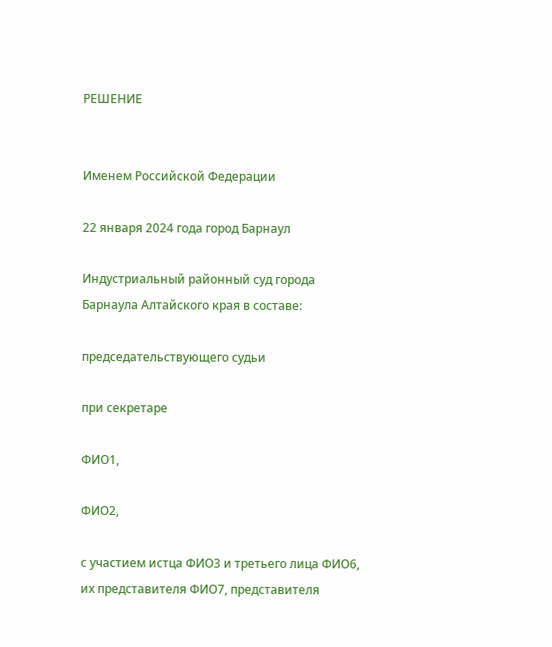РЕШЕНИЕ


Именем Российской Федерации

22 января 2024 года город Барнаул

Индустриальный районный суд города Барнаула Алтайского края в составе:

председательствующего судьи

при секретаре

ФИО1,

ФИО2,

с участием истца ФИО3 и третьего лица ФИО6, их представителя ФИО7, представителя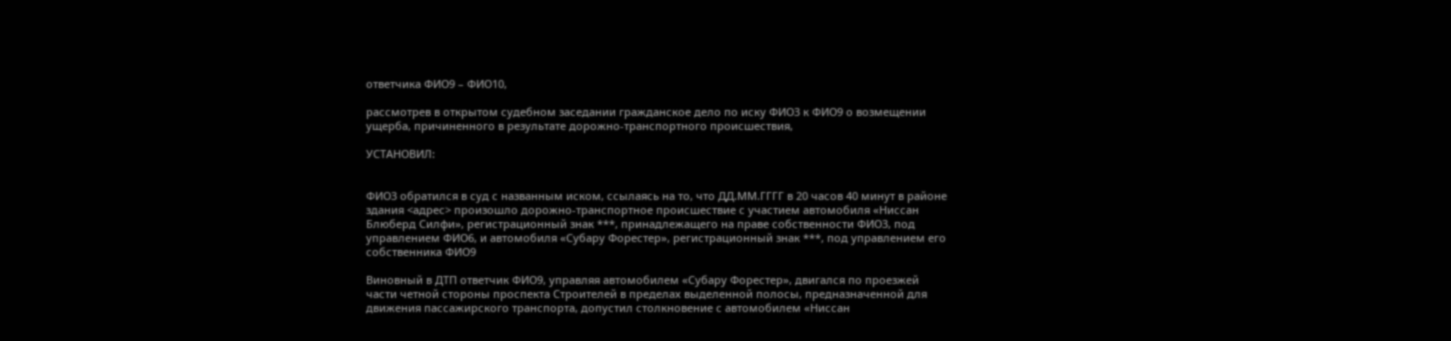ответчика ФИО9 – ФИО10,

рассмотрев в открытом судебном заседании гражданское дело по иску ФИО3 к ФИО9 о возмещении ущерба, причиненного в результате дорожно-транспортного происшествия,

УСТАНОВИЛ:


ФИО3 обратился в суд с названным иском, ссылаясь на то, что ДД.ММ.ГГГГ в 20 часов 40 минут в районе здания <адрес> произошло дорожно-транспортное происшествие с участием автомобиля «Ниссан Блюберд Силфи», регистрационный знак ***, принадлежащего на праве собственности ФИО3, под управлением ФИО6, и автомобиля «Субару Форестер», регистрационный знак ***, под управлением его собственника ФИО9

Виновный в ДТП ответчик ФИО9, управляя автомобилем «Субару Форестер», двигался по проезжей части четной стороны проспекта Строителей в пределах выделенной полосы, предназначенной для движения пассажирского транспорта, допустил столкновение с автомобилем «Ниссан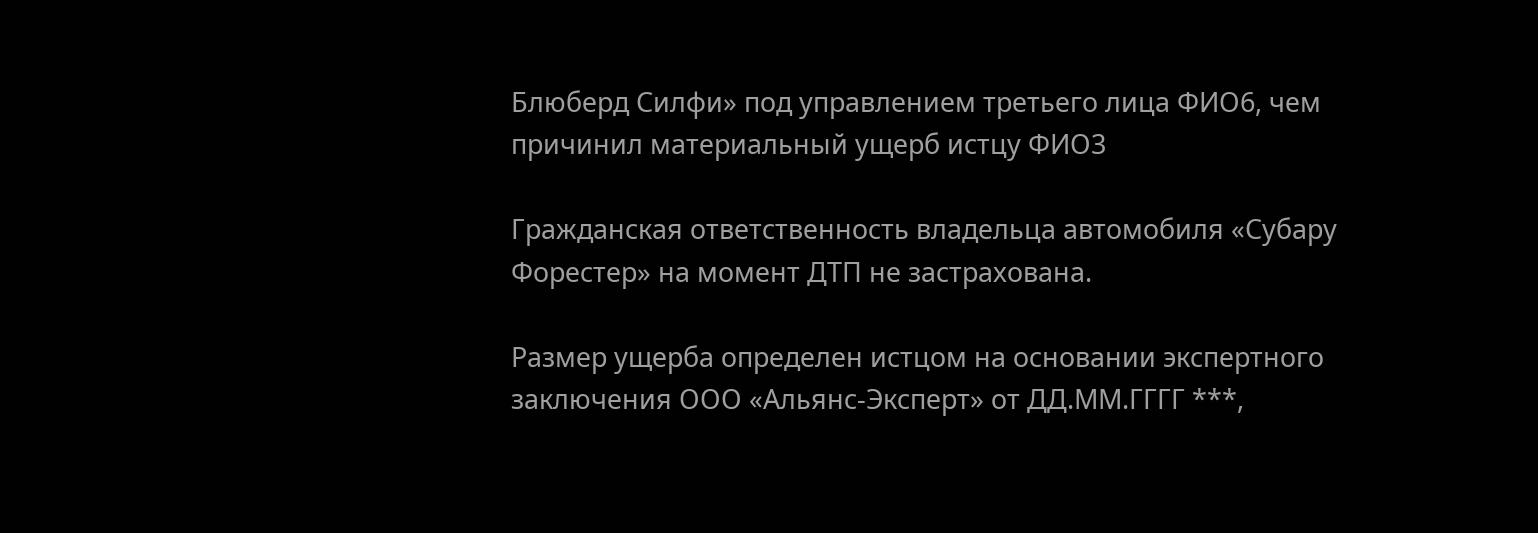Блюберд Силфи» под управлением третьего лица ФИО6, чем причинил материальный ущерб истцу ФИО3

Гражданская ответственность владельца автомобиля «Субару Форестер» на момент ДТП не застрахована.

Размер ущерба определен истцом на основании экспертного заключения ООО «Альянс-Эксперт» от ДД.ММ.ГГГГ ***,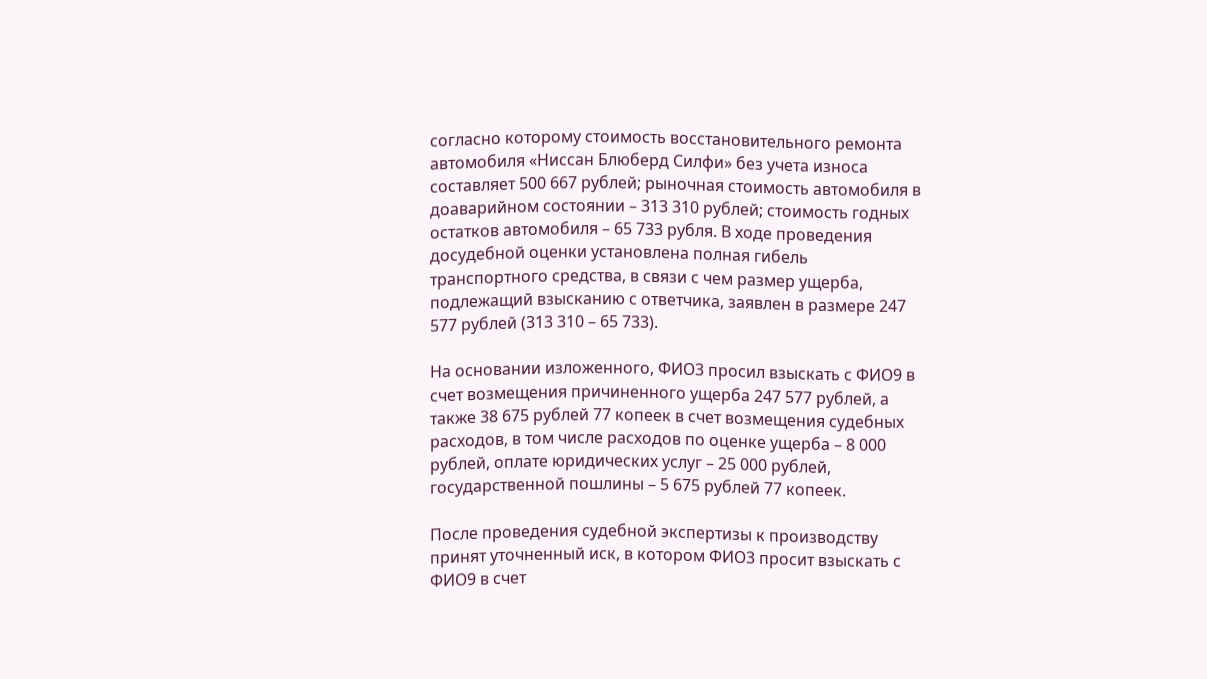согласно которому стоимость восстановительного ремонта автомобиля «Ниссан Блюберд Силфи» без учета износа составляет 500 667 рублей; рыночная стоимость автомобиля в доаварийном состоянии – 313 310 рублей; стоимость годных остатков автомобиля – 65 733 рубля. В ходе проведения досудебной оценки установлена полная гибель транспортного средства, в связи с чем размер ущерба, подлежащий взысканию с ответчика, заявлен в размере 247 577 рублей (313 310 – 65 733).

На основании изложенного, ФИО3 просил взыскать с ФИО9 в счет возмещения причиненного ущерба 247 577 рублей, а также 38 675 рублей 77 копеек в счет возмещения судебных расходов, в том числе расходов по оценке ущерба – 8 000 рублей, оплате юридических услуг – 25 000 рублей, государственной пошлины – 5 675 рублей 77 копеек.

После проведения судебной экспертизы к производству принят уточненный иск, в котором ФИО3 просит взыскать с ФИО9 в счет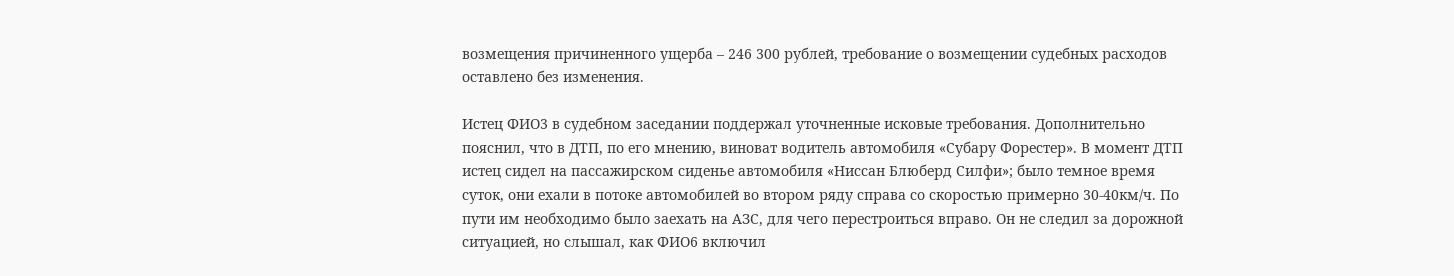возмещения причиненного ущерба – 246 300 рублей, требование о возмещении судебных расходов оставлено без изменения.

Истец ФИО3 в судебном заседании поддержал уточненные исковые требования. Дополнительно пояснил, что в ДТП, по его мнению, виноват водитель автомобиля «Субару Форестер». В момент ДТП истец сидел на пассажирском сиденье автомобиля «Ниссан Блюберд Силфи»; было темное время суток, они ехали в потоке автомобилей во втором ряду справа со скоростью примерно 30-40км/ч. По пути им необходимо было заехать на АЗС, для чего перестроиться вправо. Он не следил за дорожной ситуацией, но слышал, как ФИО6 включил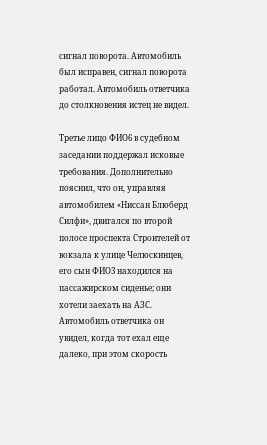сигнал поворота. Автомобиль был исправен, сигнал поворота работал. Автомобиль ответчика до столкновения истец не видел.

Третье лицо ФИО6 в судебном заседании поддержал исковые требования. Дополнительно пояснил, что он, управляя автомобилем «Ниссан Блюберд Силфи», двигался по второй полосе проспекта Строителей от вокзала к улице Челюскинцев, его сын ФИО3 находился на пассажирском сиденье; они хотели заехать на АЗС. Автомобиль ответчика он увидел, когда тот ехал еще далеко, при этом скорость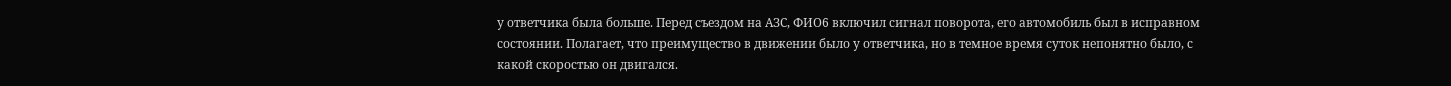у ответчика была больше. Перед съездом на АЗС, ФИО6 включил сигнал поворота, его автомобиль был в исправном состоянии. Полагает, что преимущество в движении было у ответчика, но в темное время суток непонятно было, с какой скоростью он двигался.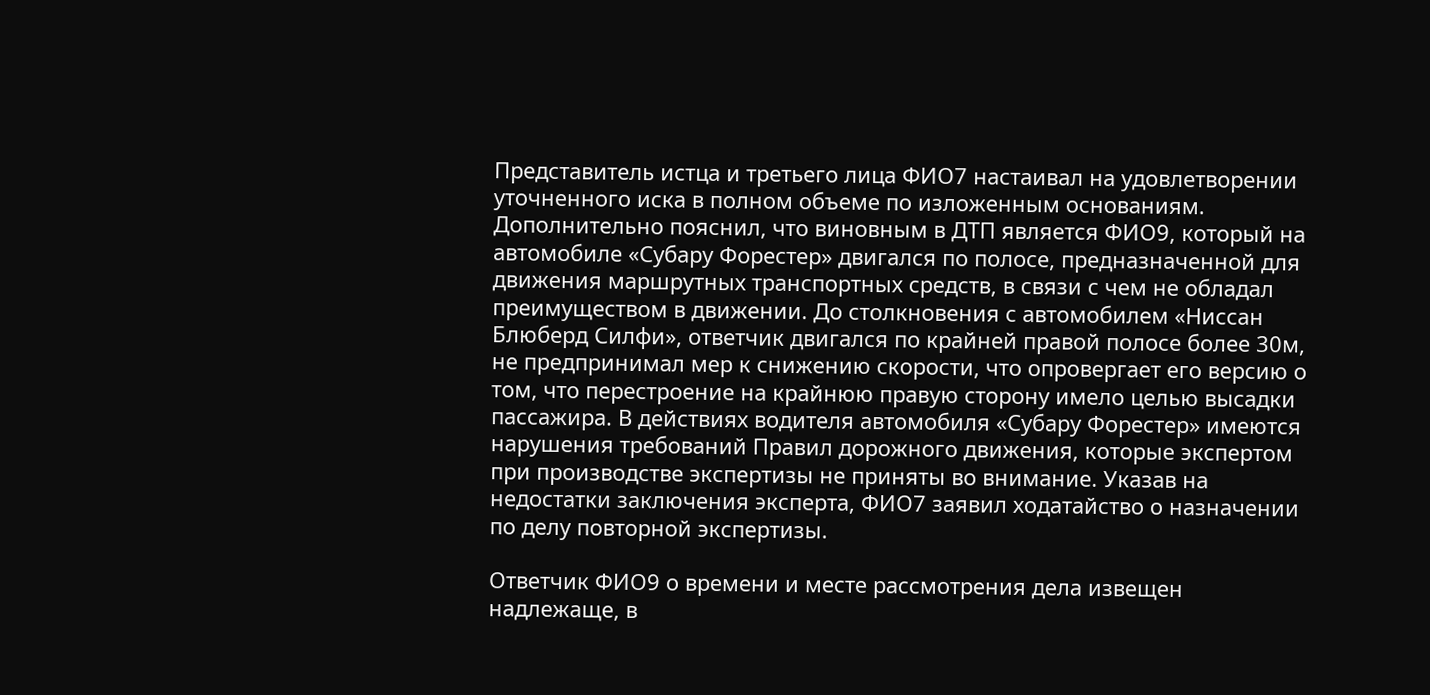Представитель истца и третьего лица ФИО7 настаивал на удовлетворении уточненного иска в полном объеме по изложенным основаниям. Дополнительно пояснил, что виновным в ДТП является ФИО9, который на автомобиле «Субару Форестер» двигался по полосе, предназначенной для движения маршрутных транспортных средств, в связи с чем не обладал преимуществом в движении. До столкновения с автомобилем «Ниссан Блюберд Силфи», ответчик двигался по крайней правой полосе более 30м, не предпринимал мер к снижению скорости, что опровергает его версию о том, что перестроение на крайнюю правую сторону имело целью высадки пассажира. В действиях водителя автомобиля «Субару Форестер» имеются нарушения требований Правил дорожного движения, которые экспертом при производстве экспертизы не приняты во внимание. Указав на недостатки заключения эксперта, ФИО7 заявил ходатайство о назначении по делу повторной экспертизы.

Ответчик ФИО9 о времени и месте рассмотрения дела извещен надлежаще, в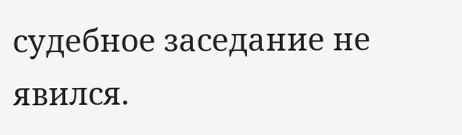судебное заседание не явился.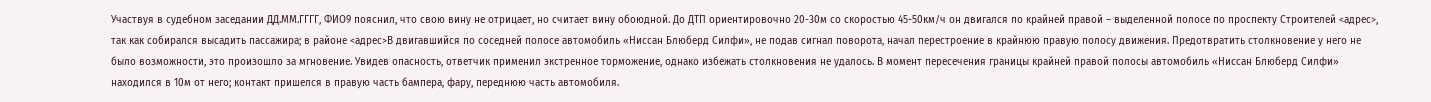Участвуя в судебном заседании ДД.ММ.ГГГГ, ФИО9 пояснил, что свою вину не отрицает, но считает вину обоюдной. До ДТП ориентировочно 20-30м со скоростью 45-50км/ч он двигался по крайней правой – выделенной полосе по проспекту Строителей <адрес>, так как собирался высадить пассажира; в районе <адрес>В двигавшийся по соседней полосе автомобиль «Ниссан Блюберд Силфи», не подав сигнал поворота, начал перестроение в крайнюю правую полосу движения. Предотвратить столкновение у него не было возможности, это произошло за мгновение. Увидев опасность, ответчик применил экстренное торможение, однако избежать столкновения не удалось. В момент пересечения границы крайней правой полосы автомобиль «Ниссан Блюберд Силфи» находился в 10м от него; контакт пришелся в правую часть бампера, фару, переднюю часть автомобиля.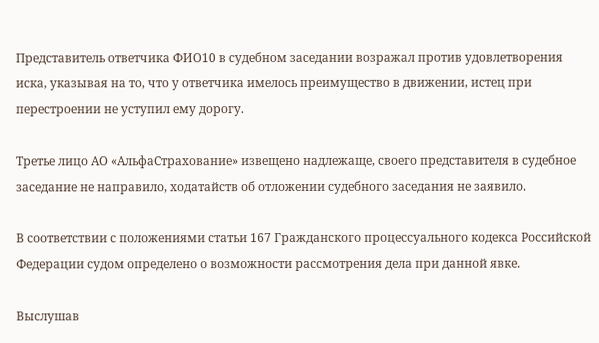Представитель ответчика ФИО10 в судебном заседании возражал против удовлетворения иска, указывая на то, что у ответчика имелось преимущество в движении, истец при перестроении не уступил ему дорогу.

Третье лицо АО «АльфаСтрахование» извещено надлежаще, своего представителя в судебное заседание не направило, ходатайств об отложении судебного заседания не заявило.

В соответствии с положениями статьи 167 Гражданского процессуального кодекса Российской Федерации судом определено о возможности рассмотрения дела при данной явке.

Выслушав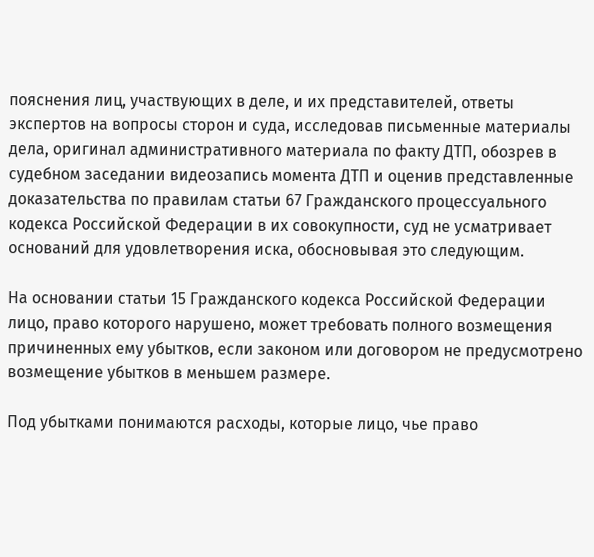пояснения лиц, участвующих в деле, и их представителей, ответы экспертов на вопросы сторон и суда, исследовав письменные материалы дела, оригинал административного материала по факту ДТП, обозрев в судебном заседании видеозапись момента ДТП и оценив представленные доказательства по правилам статьи 67 Гражданского процессуального кодекса Российской Федерации в их совокупности, суд не усматривает оснований для удовлетворения иска, обосновывая это следующим.

На основании статьи 15 Гражданского кодекса Российской Федерации лицо, право которого нарушено, может требовать полного возмещения причиненных ему убытков, если законом или договором не предусмотрено возмещение убытков в меньшем размере.

Под убытками понимаются расходы, которые лицо, чье право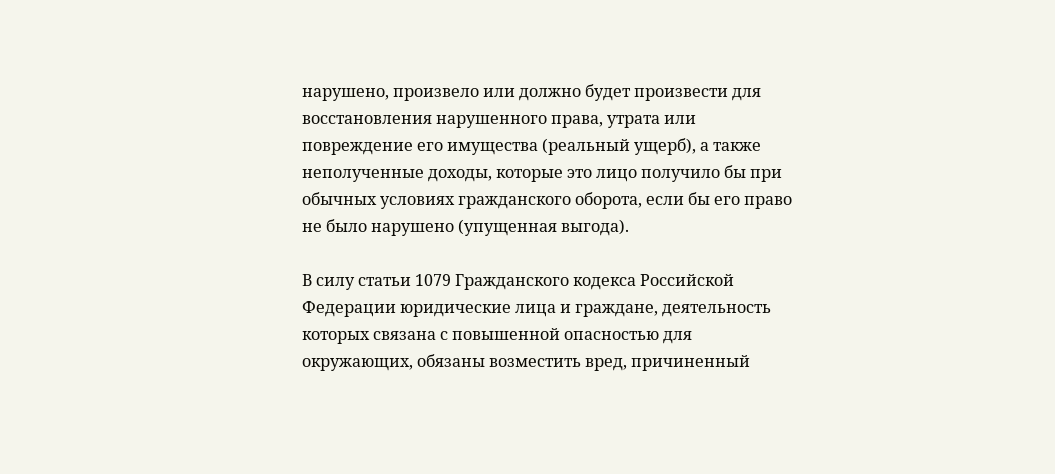нарушено, произвело или должно будет произвести для восстановления нарушенного права, утрата или повреждение его имущества (реальный ущерб), а также неполученные доходы, которые это лицо получило бы при обычных условиях гражданского оборота, если бы его право не было нарушено (упущенная выгода).

В силу статьи 1079 Гражданского кодекса Российской Федерации юридические лица и граждане, деятельность которых связана с повышенной опасностью для окружающих, обязаны возместить вред, причиненный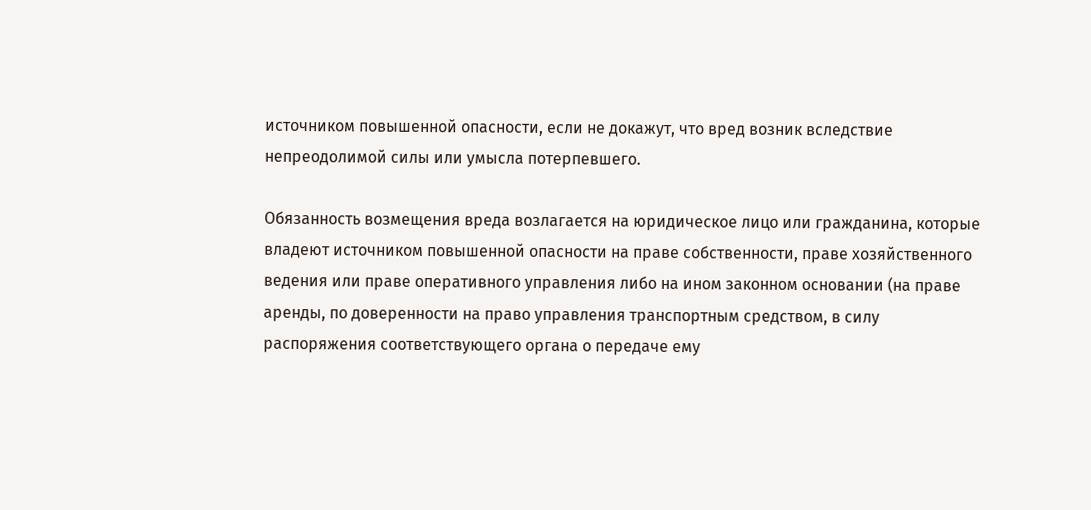источником повышенной опасности, если не докажут, что вред возник вследствие непреодолимой силы или умысла потерпевшего.

Обязанность возмещения вреда возлагается на юридическое лицо или гражданина, которые владеют источником повышенной опасности на праве собственности, праве хозяйственного ведения или праве оперативного управления либо на ином законном основании (на праве аренды, по доверенности на право управления транспортным средством, в силу распоряжения соответствующего органа о передаче ему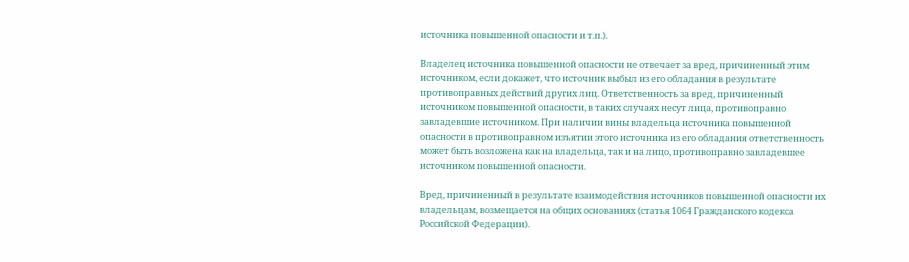источника повышенной опасности и т.п.).

Владелец источника повышенной опасности не отвечает за вред, причиненный этим источником, если докажет, что источник выбыл из его обладания в результате противоправных действий других лиц. Ответственность за вред, причиненный источником повышенной опасности, в таких случаях несут лица, противоправно завладевшие источником. При наличии вины владельца источника повышенной опасности в противоправном изъятии этого источника из его обладания ответственность может быть возложена как на владельца, так и на лицо, противоправно завладевшее источником повышенной опасности.

Вред, причиненный в результате взаимодействия источников повышенной опасности их владельцам, возмещается на общих основаниях (статья 1064 Гражданского кодекса Российской Федерации).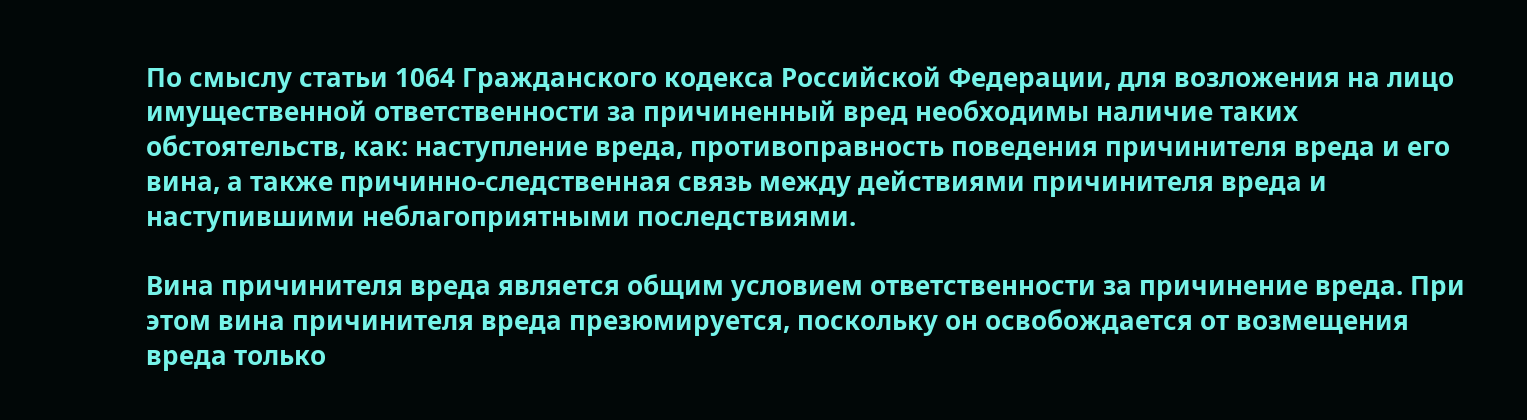По смыслу статьи 1064 Гражданского кодекса Российской Федерации, для возложения на лицо имущественной ответственности за причиненный вред необходимы наличие таких обстоятельств, как: наступление вреда, противоправность поведения причинителя вреда и его вина, а также причинно-следственная связь между действиями причинителя вреда и наступившими неблагоприятными последствиями.

Вина причинителя вреда является общим условием ответственности за причинение вреда. При этом вина причинителя вреда презюмируется, поскольку он освобождается от возмещения вреда только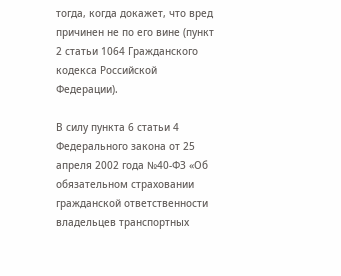тогда, когда докажет, что вред причинен не по его вине (пункт 2 статьи 1064 Гражданского кодекса Российской Федерации).

В силу пункта 6 статьи 4 Федерального закона от 25 апреля 2002 года №40-ФЗ «Об обязательном страховании гражданской ответственности владельцев транспортных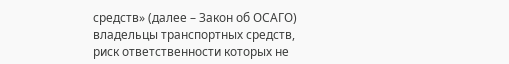средств» (далее – Закон об ОСАГО) владельцы транспортных средств, риск ответственности которых не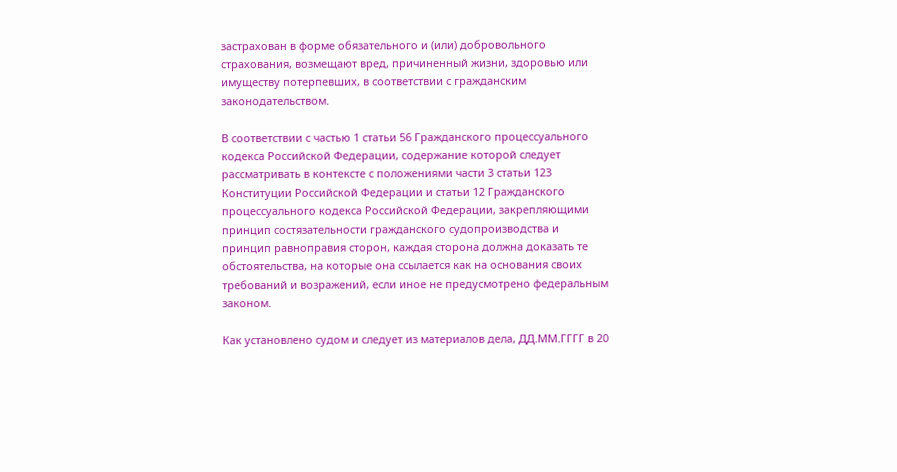застрахован в форме обязательного и (или) добровольного страхования, возмещают вред, причиненный жизни, здоровью или имуществу потерпевших, в соответствии с гражданским законодательством.

В соответствии с частью 1 статьи 56 Гражданского процессуального кодекса Российской Федерации, содержание которой следует рассматривать в контексте с положениями части 3 статьи 123 Конституции Российской Федерации и статьи 12 Гражданского процессуального кодекса Российской Федерации, закрепляющими принцип состязательности гражданского судопроизводства и принцип равноправия сторон, каждая сторона должна доказать те обстоятельства, на которые она ссылается как на основания своих требований и возражений, если иное не предусмотрено федеральным законом.

Как установлено судом и следует из материалов дела, ДД.ММ.ГГГГ в 20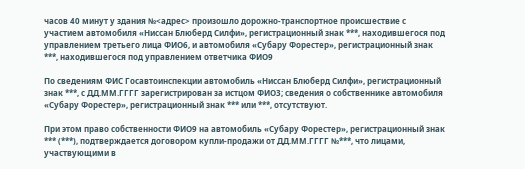часов 40 минут у здания №<адрес> произошло дорожно-транспортное происшествие с участием автомобиля «Ниссан Блюберд Силфи», регистрационный знак ***, находившегося под управлением третьего лица ФИО6, и автомобиля «Субару Форестер», регистрационный знак ***, находившегося под управлением ответчика ФИО9

По сведениям ФИС Госавтоинспекции автомобиль «Ниссан Блюберд Силфи», регистрационный знак ***, с ДД.ММ.ГГГГ зарегистрирован за истцом ФИО3; сведения о собственнике автомобиля «Субару Форестер», регистрационный знак *** или ***, отсутствуют.

При этом право собственности ФИО9 на автомобиль «Субару Форестер», регистрационный знак *** (***), подтверждается договором купли-продажи от ДД.ММ.ГГГГ №***, что лицами, участвующими в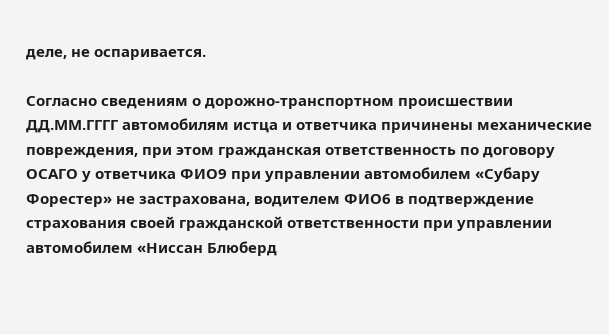деле, не оспаривается.

Согласно сведениям о дорожно-транспортном происшествии ДД.ММ.ГГГГ автомобилям истца и ответчика причинены механические повреждения, при этом гражданская ответственность по договору ОСАГО у ответчика ФИО9 при управлении автомобилем «Субару Форестер» не застрахована, водителем ФИО6 в подтверждение страхования своей гражданской ответственности при управлении автомобилем «Ниссан Блюберд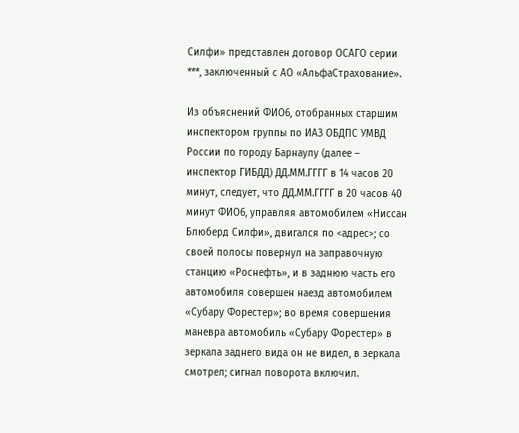Силфи» представлен договор ОСАГО серии ***, заключенный с АО «АльфаСтрахование».

Из объяснений ФИО6, отобранных старшим инспектором группы по ИАЗ ОБДПС УМВД России по городу Барнаулу (далее – инспектор ГИБДД) ДД.ММ.ГГГГ в 14 часов 20 минут, следует, что ДД.ММ.ГГГГ в 20 часов 40 минут ФИО6, управляя автомобилем «Ниссан Блюберд Силфи», двигался по <адрес>; со своей полосы повернул на заправочную станцию «Роснефть», и в заднюю часть его автомобиля совершен наезд автомобилем «Субару Форестер»; во время совершения маневра автомобиль «Субару Форестер» в зеркала заднего вида он не видел, в зеркала смотрел; сигнал поворота включил.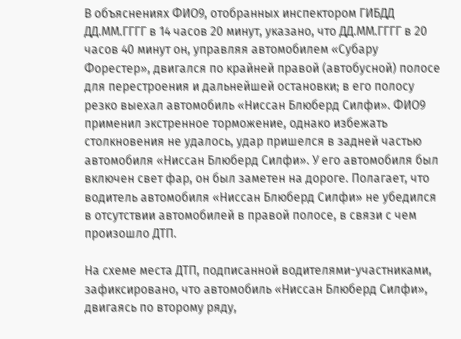В объяснениях ФИО9, отобранных инспектором ГИБДД ДД.ММ.ГГГГ в 14 часов 20 минут, указано, что ДД.ММ.ГГГГ в 20 часов 40 минут он, управляя автомобилем «Субару Форестер», двигался по крайней правой (автобусной) полосе для перестроения и дальнейшей остановки; в его полосу резко выехал автомобиль «Ниссан Блюберд Силфи». ФИО9 применил экстренное торможение, однако избежать столкновения не удалось, удар пришелся в задней частью автомобиля «Ниссан Блюберд Силфи». У его автомобиля был включен свет фар, он был заметен на дороге. Полагает, что водитель автомобиля «Ниссан Блюберд Силфи» не убедился в отсутствии автомобилей в правой полосе, в связи с чем произошло ДТП.

На схеме места ДТП, подписанной водителями-участниками, зафиксировано, что автомобиль «Ниссан Блюберд Силфи», двигаясь по второму ряду,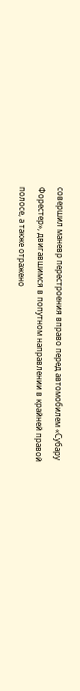совершил маневр перестроения вправо перед автомобилем «Субару Форестер», двигавшимся в попутном направлении в крайней правой полосе, а также отражено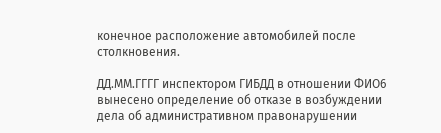конечное расположение автомобилей после столкновения.

ДД.ММ.ГГГГ инспектором ГИБДД в отношении ФИО6 вынесено определение об отказе в возбуждении дела об административном правонарушении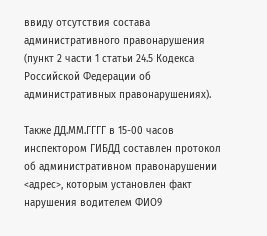ввиду отсутствия состава административного правонарушения (пункт 2 части 1 статьи 24.5 Кодекса Российской Федерации об административных правонарушениях).

Также ДД.ММ.ГГГГ в 15-00 часов инспектором ГИБДД составлен протокол об административном правонарушении <адрес>, которым установлен факт нарушения водителем ФИО9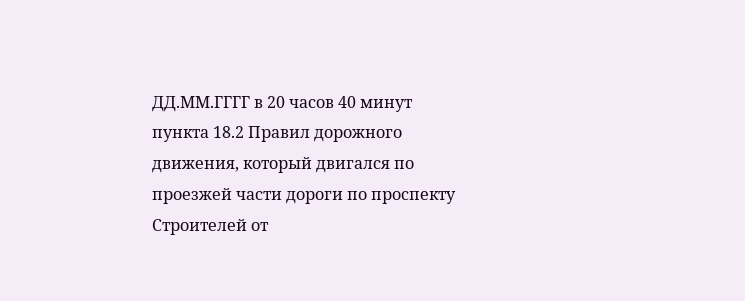ДД.ММ.ГГГГ в 20 часов 40 минут пункта 18.2 Правил дорожного движения, который двигался по проезжей части дороги по проспекту Строителей от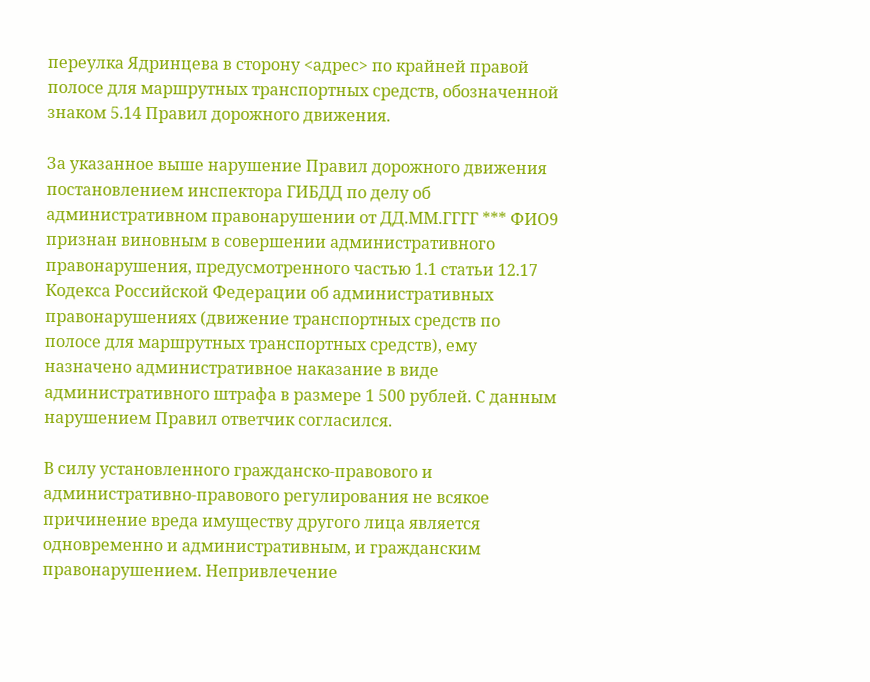переулка Ядринцева в сторону <адрес> по крайней правой полосе для маршрутных транспортных средств, обозначенной знаком 5.14 Правил дорожного движения.

За указанное выше нарушение Правил дорожного движения постановлением инспектора ГИБДД по делу об административном правонарушении от ДД.ММ.ГГГГ *** ФИО9 признан виновным в совершении административного правонарушения, предусмотренного частью 1.1 статьи 12.17 Кодекса Российской Федерации об административных правонарушениях (движение транспортных средств по полосе для маршрутных транспортных средств), ему назначено административное наказание в виде административного штрафа в размере 1 500 рублей. С данным нарушением Правил ответчик согласился.

В силу установленного гражданско-правового и административно-правового регулирования не всякое причинение вреда имуществу другого лица является одновременно и административным, и гражданским правонарушением. Непривлечение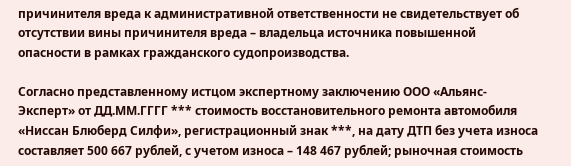причинителя вреда к административной ответственности не свидетельствует об отсутствии вины причинителя вреда – владельца источника повышенной опасности в рамках гражданского судопроизводства.

Согласно представленному истцом экспертному заключению ООО «Альянс-Эксперт» от ДД.ММ.ГГГГ *** стоимость восстановительного ремонта автомобиля «Ниссан Блюберд Силфи», регистрационный знак ***, на дату ДТП без учета износа составляет 500 667 рублей, с учетом износа – 148 467 рублей; рыночная стоимость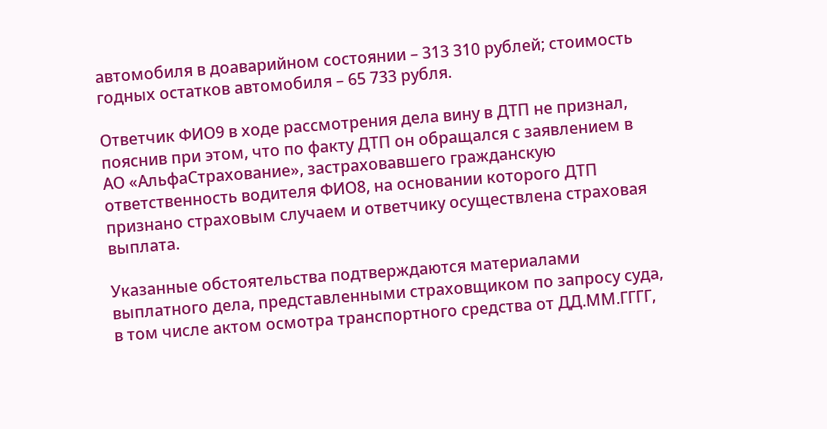автомобиля в доаварийном состоянии – 313 310 рублей; стоимость годных остатков автомобиля – 65 733 рубля.

Ответчик ФИО9 в ходе рассмотрения дела вину в ДТП не признал, пояснив при этом, что по факту ДТП он обращался с заявлением в АО «АльфаСтрахование», застраховавшего гражданскую ответственность водителя ФИО8, на основании которого ДТП признано страховым случаем и ответчику осуществлена страховая выплата.

Указанные обстоятельства подтверждаются материалами выплатного дела, представленными страховщиком по запросу суда, в том числе актом осмотра транспортного средства от ДД.ММ.ГГГГ,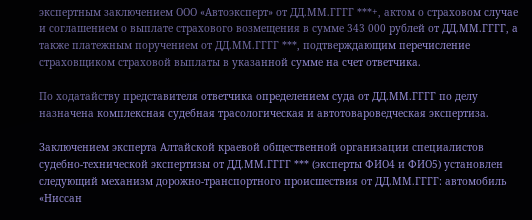экспертным заключением ООО «Автоэксперт» от ДД.ММ.ГГГГ ***+, актом о страховом случае и соглашением о выплате страхового возмещения в сумме 343 000 рублей от ДД.ММ.ГГГГ, а также платежным поручением от ДД.ММ.ГГГГ ***, подтверждающим перечисление страховщиком страховой выплаты в указанной сумме на счет ответчика.

По ходатайству представителя ответчика определением суда от ДД.ММ.ГГГГ по делу назначена комплексная судебная трасологическая и автотовароведческая экспертиза.

Заключением эксперта Алтайской краевой общественной организации специалистов судебно-технической экспертизы от ДД.ММ.ГГГГ *** (эксперты ФИО4 и ФИО5) установлен следующий механизм дорожно-транспортного происшествия от ДД.ММ.ГГГГ: автомобиль «Ниссан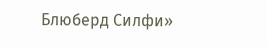Блюберд Силфи»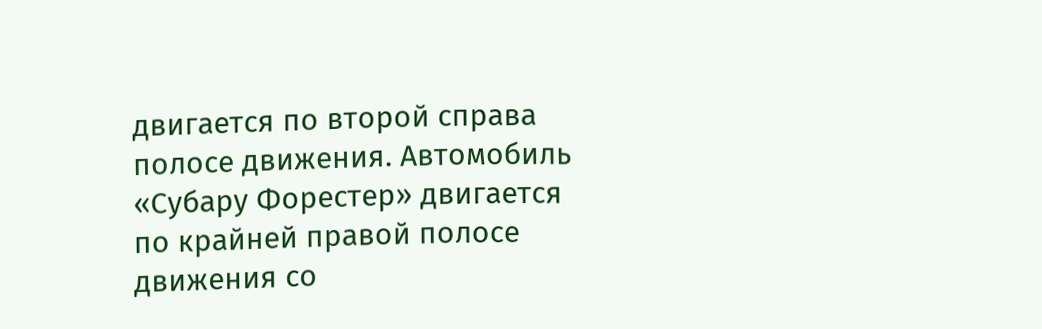двигается по второй справа полосе движения. Автомобиль «Субару Форестер» двигается по крайней правой полосе движения со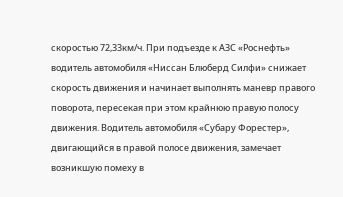скоростью 72,33км/ч. При подъезде к АЗС «Роснефть» водитель автомобиля «Ниссан Блюберд Силфи» снижает скорость движения и начинает выполнять маневр правого поворота, пересекая при этом крайнюю правую полосу движения. Водитель автомобиля «Субару Форестер», двигающийся в правой полосе движения, замечает возникшую помеху в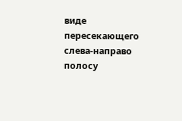виде пересекающего слева-направо полосу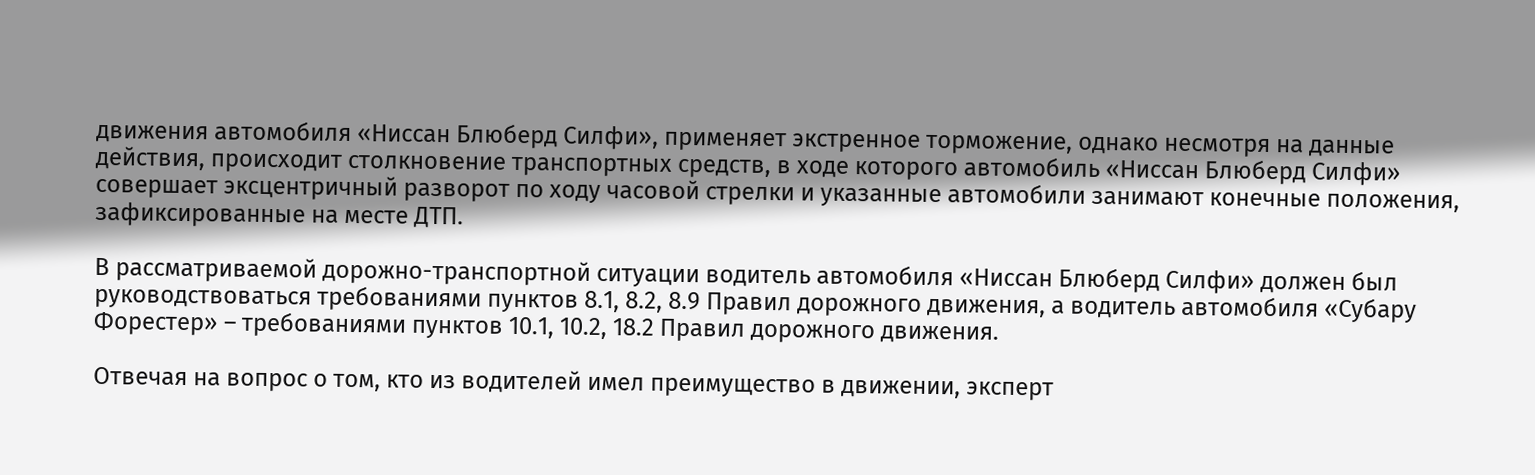движения автомобиля «Ниссан Блюберд Силфи», применяет экстренное торможение, однако несмотря на данные действия, происходит столкновение транспортных средств, в ходе которого автомобиль «Ниссан Блюберд Силфи» совершает эксцентричный разворот по ходу часовой стрелки и указанные автомобили занимают конечные положения, зафиксированные на месте ДТП.

В рассматриваемой дорожно-транспортной ситуации водитель автомобиля «Ниссан Блюберд Силфи» должен был руководствоваться требованиями пунктов 8.1, 8.2, 8.9 Правил дорожного движения, а водитель автомобиля «Субару Форестер» – требованиями пунктов 10.1, 10.2, 18.2 Правил дорожного движения.

Отвечая на вопрос о том, кто из водителей имел преимущество в движении, эксперт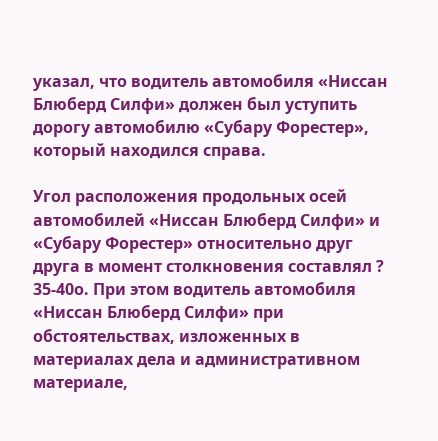указал, что водитель автомобиля «Ниссан Блюберд Силфи» должен был уступить дорогу автомобилю «Субару Форестер», который находился справа.

Угол расположения продольных осей автомобилей «Ниссан Блюберд Силфи» и «Субару Форестер» относительно друг друга в момент столкновения составлял ? 35-40о. При этом водитель автомобиля «Ниссан Блюберд Силфи» при обстоятельствах, изложенных в материалах дела и административном материале,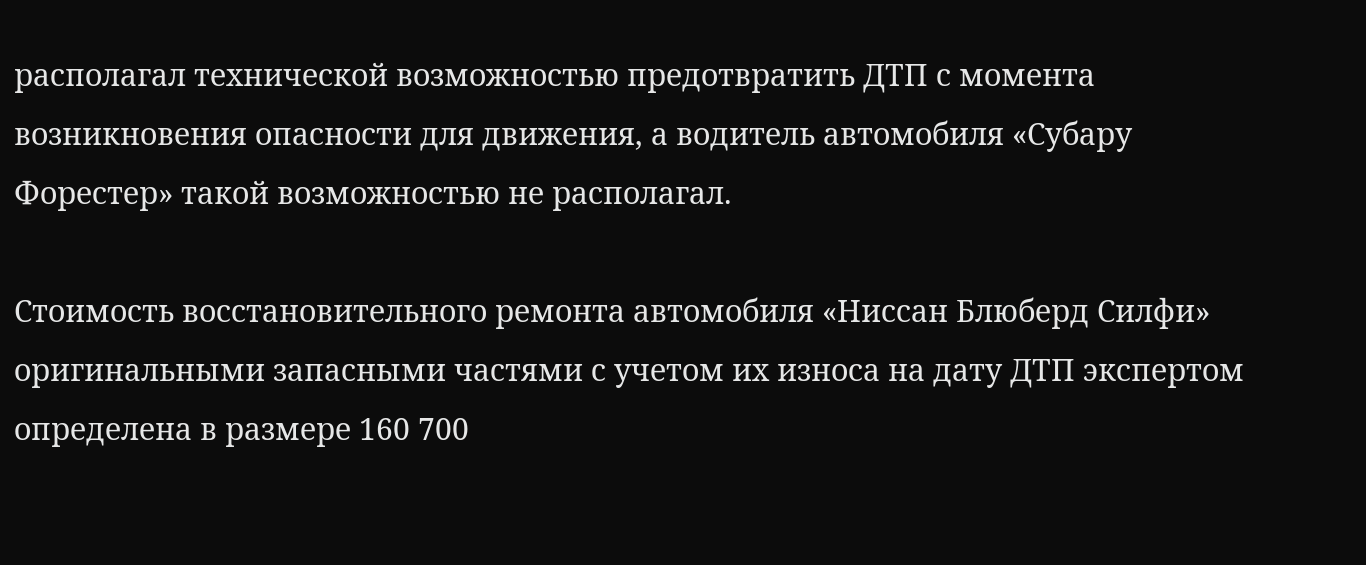располагал технической возможностью предотвратить ДТП с момента возникновения опасности для движения, а водитель автомобиля «Субару Форестер» такой возможностью не располагал.

Стоимость восстановительного ремонта автомобиля «Ниссан Блюберд Силфи» оригинальными запасными частями с учетом их износа на дату ДТП экспертом определена в размере 160 700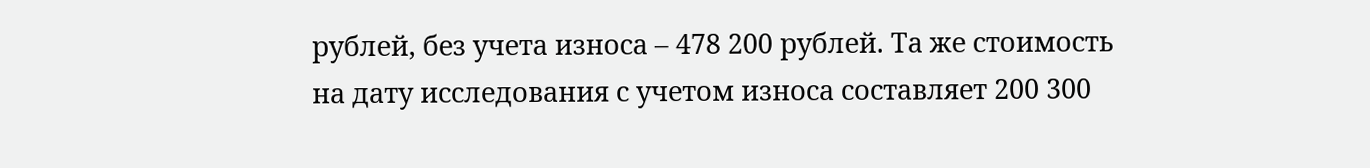рублей, без учета износа – 478 200 рублей. Та же стоимость на дату исследования с учетом износа составляет 200 300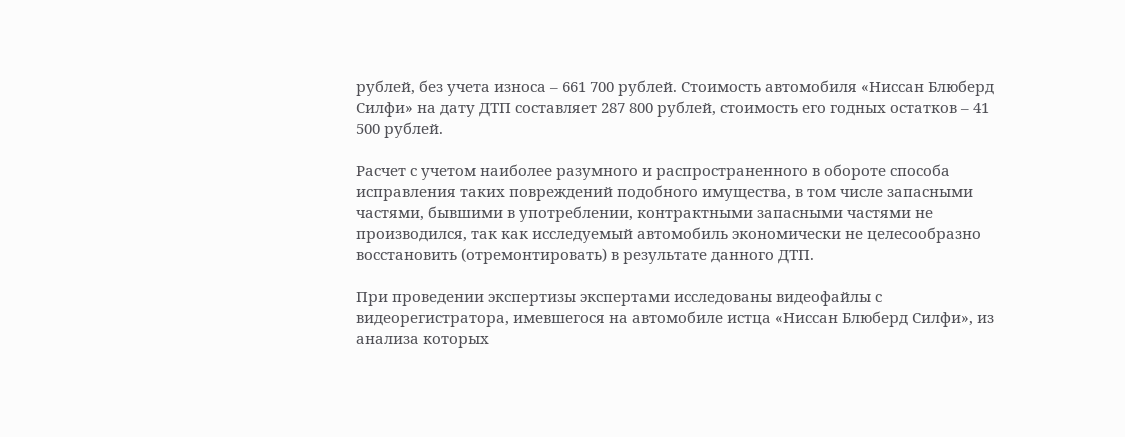рублей, без учета износа – 661 700 рублей. Стоимость автомобиля «Ниссан Блюберд Силфи» на дату ДТП составляет 287 800 рублей, стоимость его годных остатков – 41 500 рублей.

Расчет с учетом наиболее разумного и распространенного в обороте способа исправления таких повреждений подобного имущества, в том числе запасными частями, бывшими в употреблении, контрактными запасными частями не производился, так как исследуемый автомобиль экономически не целесообразно восстановить (отремонтировать) в результате данного ДТП.

При проведении экспертизы экспертами исследованы видеофайлы с видеорегистратора, имевшегося на автомобиле истца «Ниссан Блюберд Силфи», из анализа которых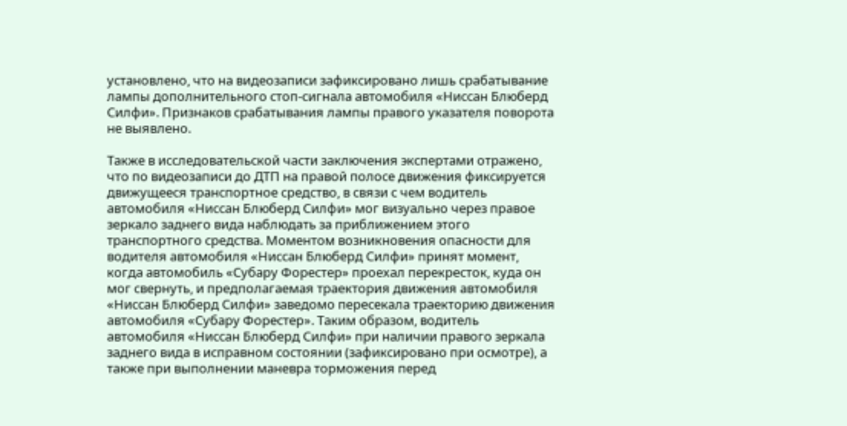установлено, что на видеозаписи зафиксировано лишь срабатывание лампы дополнительного стоп-сигнала автомобиля «Ниссан Блюберд Силфи». Признаков срабатывания лампы правого указателя поворота не выявлено.

Также в исследовательской части заключения экспертами отражено, что по видеозаписи до ДТП на правой полосе движения фиксируется движущееся транспортное средство, в связи с чем водитель автомобиля «Ниссан Блюберд Силфи» мог визуально через правое зеркало заднего вида наблюдать за приближением этого транспортного средства. Моментом возникновения опасности для водителя автомобиля «Ниссан Блюберд Силфи» принят момент, когда автомобиль «Субару Форестер» проехал перекресток, куда он мог свернуть, и предполагаемая траектория движения автомобиля «Ниссан Блюберд Силфи» заведомо пересекала траекторию движения автомобиля «Субару Форестер». Таким образом, водитель автомобиля «Ниссан Блюберд Силфи» при наличии правого зеркала заднего вида в исправном состоянии (зафиксировано при осмотре), а также при выполнении маневра торможения перед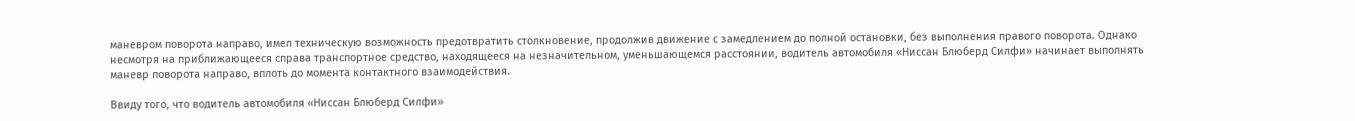маневром поворота направо, имел техническую возможность предотвратить столкновение, продолжив движение с замедлением до полной остановки, без выполнения правого поворота. Однако несмотря на приближающееся справа транспортное средство, находящееся на незначительном, уменьшающемся расстоянии, водитель автомобиля «Ниссан Блюберд Силфи» начинает выполнять маневр поворота направо, вплоть до момента контактного взаимодействия.

Ввиду того, что водитель автомобиля «Ниссан Блюберд Силфи»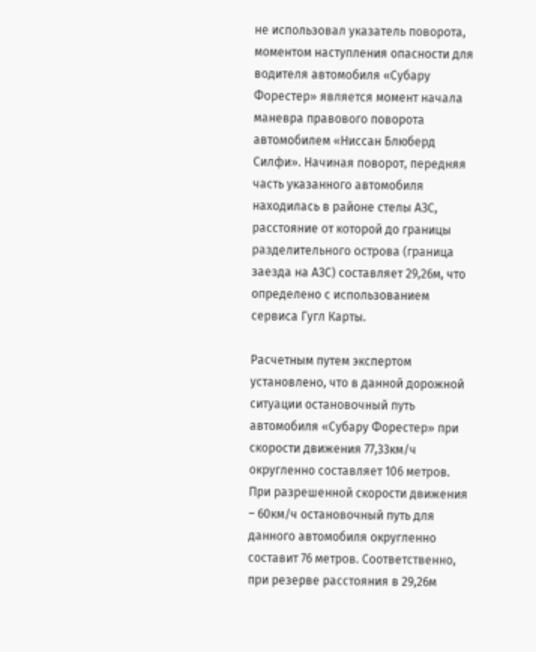не использовал указатель поворота, моментом наступления опасности для водителя автомобиля «Субару Форестер» является момент начала маневра правового поворота автомобилем «Ниссан Блюберд Силфи». Начиная поворот, передняя часть указанного автомобиля находилась в районе стелы АЗС, расстояние от которой до границы разделительного острова (граница заезда на АЗС) составляет 29,26м, что определено с использованием сервиса Гугл Карты.

Расчетным путем экспертом установлено, что в данной дорожной ситуации остановочный путь автомобиля «Субару Форестер» при скорости движения 77,33км/ч округленно составляет 106 метров. При разрешенной скорости движения – 60км/ч остановочный путь для данного автомобиля округленно составит 76 метров. Соответственно, при резерве расстояния в 29,26м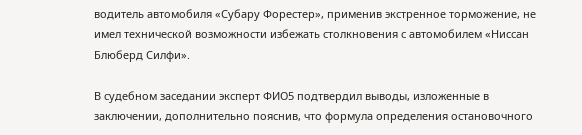водитель автомобиля «Субару Форестер», применив экстренное торможение, не имел технической возможности избежать столкновения с автомобилем «Ниссан Блюберд Силфи».

В судебном заседании эксперт ФИО5 подтвердил выводы, изложенные в заключении, дополнительно пояснив, что формула определения остановочного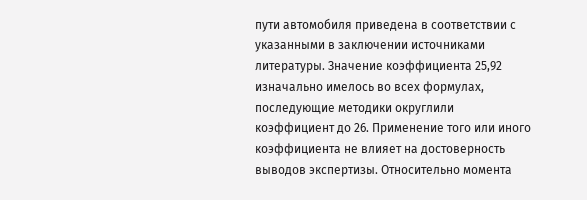пути автомобиля приведена в соответствии с указанными в заключении источниками литературы. Значение коэффициента 25,92 изначально имелось во всех формулах, последующие методики округлили коэффициент до 26. Применение того или иного коэффициента не влияет на достоверность выводов экспертизы. Относительно момента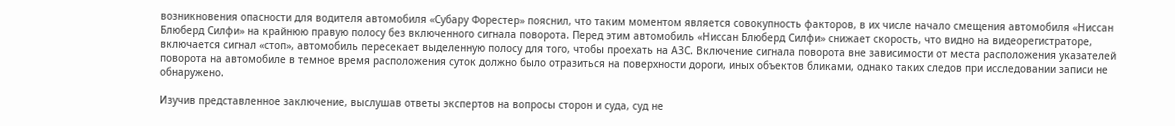возникновения опасности для водителя автомобиля «Субару Форестер» пояснил, что таким моментом является совокупность факторов, в их числе начало смещения автомобиля «Ниссан Блюберд Силфи» на крайнюю правую полосу без включенного сигнала поворота. Перед этим автомобиль «Ниссан Блюберд Силфи» снижает скорость, что видно на видеорегистраторе, включается сигнал «стоп», автомобиль пересекает выделенную полосу для того, чтобы проехать на АЗС. Включение сигнала поворота вне зависимости от места расположения указателей поворота на автомобиле в темное время расположения суток должно было отразиться на поверхности дороги, иных объектов бликами, однако таких следов при исследовании записи не обнаружено.

Изучив представленное заключение, выслушав ответы экспертов на вопросы сторон и суда, суд не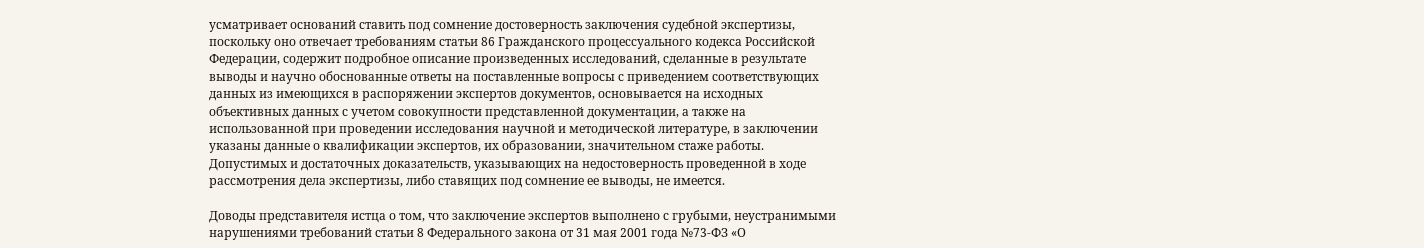усматривает оснований ставить под сомнение достоверность заключения судебной экспертизы, поскольку оно отвечает требованиям статьи 86 Гражданского процессуального кодекса Российской Федерации, содержит подробное описание произведенных исследований, сделанные в результате выводы и научно обоснованные ответы на поставленные вопросы с приведением соответствующих данных из имеющихся в распоряжении экспертов документов, основывается на исходных объективных данных с учетом совокупности представленной документации, а также на использованной при проведении исследования научной и методической литературе, в заключении указаны данные о квалификации экспертов, их образовании, значительном стаже работы. Допустимых и достаточных доказательств, указывающих на недостоверность проведенной в ходе рассмотрения дела экспертизы, либо ставящих под сомнение ее выводы, не имеется.

Доводы представителя истца о том, что заключение экспертов выполнено с грубыми, неустранимыми нарушениями требований статьи 8 Федерального закона от 31 мая 2001 года №73-ФЗ «О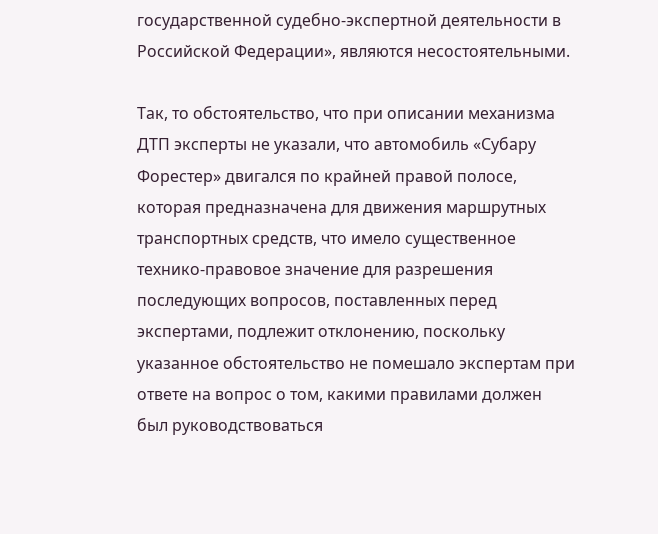государственной судебно-экспертной деятельности в Российской Федерации», являются несостоятельными.

Так, то обстоятельство, что при описании механизма ДТП эксперты не указали, что автомобиль «Субару Форестер» двигался по крайней правой полосе, которая предназначена для движения маршрутных транспортных средств, что имело существенное технико-правовое значение для разрешения последующих вопросов, поставленных перед экспертами, подлежит отклонению, поскольку указанное обстоятельство не помешало экспертам при ответе на вопрос о том, какими правилами должен был руководствоваться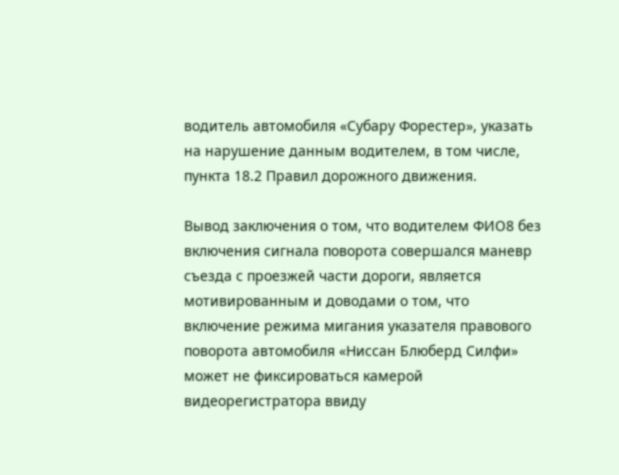водитель автомобиля «Субару Форестер», указать на нарушение данным водителем, в том числе, пункта 18.2 Правил дорожного движения.

Вывод заключения о том, что водителем ФИО8 без включения сигнала поворота совершался маневр съезда с проезжей части дороги, является мотивированным и доводами о том, что включение режима мигания указателя правового поворота автомобиля «Ниссан Блюберд Силфи» может не фиксироваться камерой видеорегистратора ввиду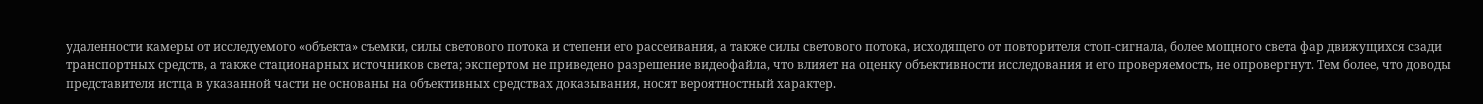удаленности камеры от исследуемого «объекта» съемки, силы светового потока и степени его рассеивания, а также силы светового потока, исходящего от повторителя стоп-сигнала, более мощного света фар движущихся сзади транспортных средств, а также стационарных источников света; экспертом не приведено разрешение видеофайла, что влияет на оценку объективности исследования и его проверяемость, не опровергнут. Тем более, что доводы представителя истца в указанной части не основаны на объективных средствах доказывания, носят вероятностный характер.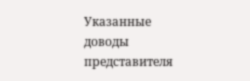Указанные доводы представителя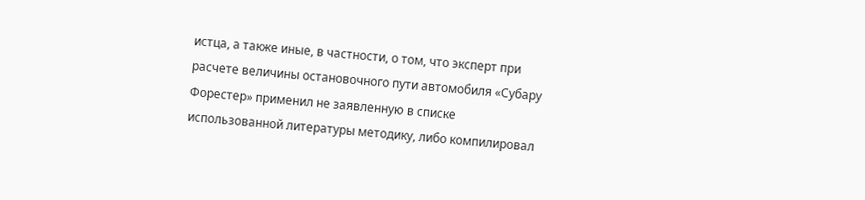истца, а также иные, в частности, о том, что эксперт при расчете величины остановочного пути автомобиля «Субару Форестер» применил не заявленную в списке использованной литературы методику, либо компилировал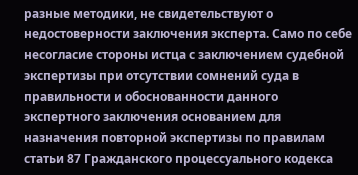разные методики, не свидетельствуют о недостоверности заключения эксперта. Само по себе несогласие стороны истца с заключением судебной экспертизы при отсутствии сомнений суда в правильности и обоснованности данного экспертного заключения основанием для назначения повторной экспертизы по правилам статьи 87 Гражданского процессуального кодекса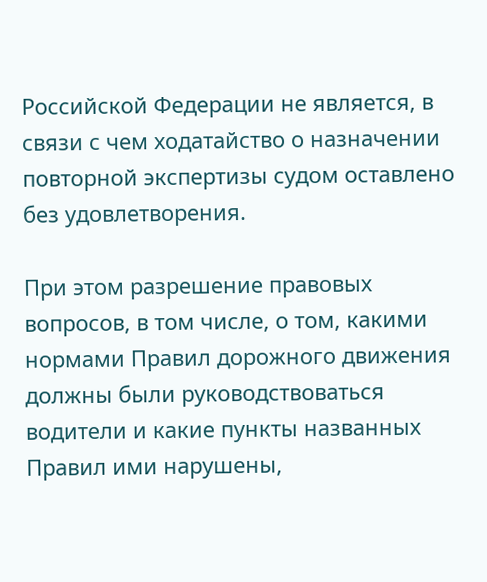Российской Федерации не является, в связи с чем ходатайство о назначении повторной экспертизы судом оставлено без удовлетворения.

При этом разрешение правовых вопросов, в том числе, о том, какими нормами Правил дорожного движения должны были руководствоваться водители и какие пункты названных Правил ими нарушены,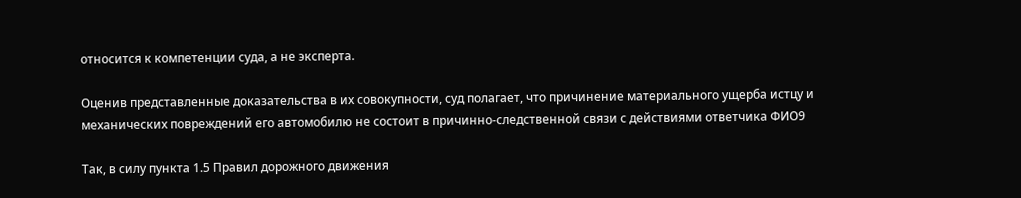относится к компетенции суда, а не эксперта.

Оценив представленные доказательства в их совокупности, суд полагает, что причинение материального ущерба истцу и механических повреждений его автомобилю не состоит в причинно-следственной связи с действиями ответчика ФИО9

Так, в силу пункта 1.5 Правил дорожного движения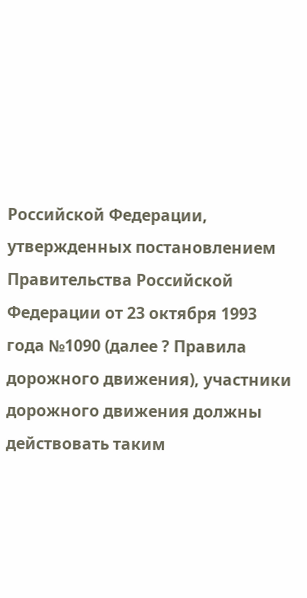Российской Федерации, утвержденных постановлением Правительства Российской Федерации от 23 октября 1993 года №1090 (далее ? Правила дорожного движения), участники дорожного движения должны действовать таким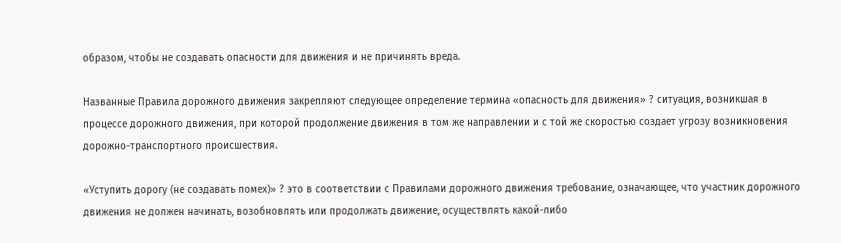образом, чтобы не создавать опасности для движения и не причинять вреда.

Названные Правила дорожного движения закрепляют следующее определение термина «опасность для движения» ? ситуация, возникшая в процессе дорожного движения, при которой продолжение движения в том же направлении и с той же скоростью создает угрозу возникновения дорожно-транспортного происшествия.

«Уступить дорогу (не создавать помех)» ? это в соответствии с Правилами дорожного движения требование, означающее, что участник дорожного движения не должен начинать, возобновлять или продолжать движение, осуществлять какой-либо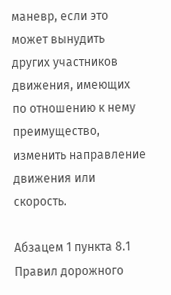маневр, если это может вынудить других участников движения, имеющих по отношению к нему преимущество, изменить направление движения или скорость.

Абзацем 1 пункта 8.1 Правил дорожного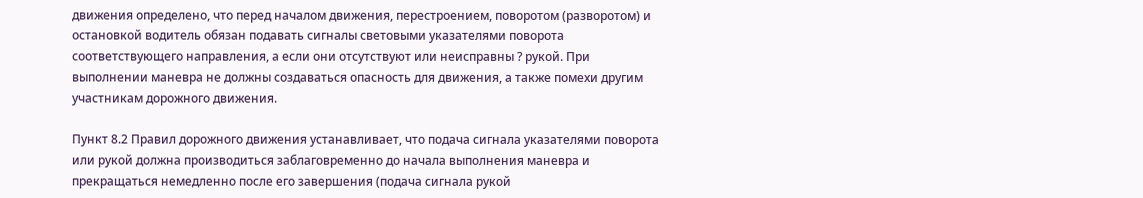движения определено, что перед началом движения, перестроением, поворотом (разворотом) и остановкой водитель обязан подавать сигналы световыми указателями поворота соответствующего направления, а если они отсутствуют или неисправны ? рукой. При выполнении маневра не должны создаваться опасность для движения, а также помехи другим участникам дорожного движения.

Пункт 8.2 Правил дорожного движения устанавливает, что подача сигнала указателями поворота или рукой должна производиться заблаговременно до начала выполнения маневра и прекращаться немедленно после его завершения (подача сигнала рукой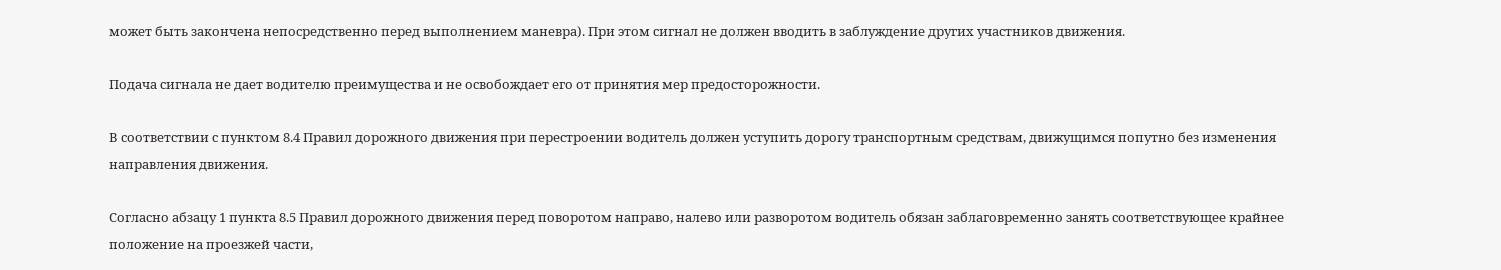может быть закончена непосредственно перед выполнением маневра). При этом сигнал не должен вводить в заблуждение других участников движения.

Подача сигнала не дает водителю преимущества и не освобождает его от принятия мер предосторожности.

В соответствии с пунктом 8.4 Правил дорожного движения при перестроении водитель должен уступить дорогу транспортным средствам, движущимся попутно без изменения направления движения.

Согласно абзацу 1 пункта 8.5 Правил дорожного движения перед поворотом направо, налево или разворотом водитель обязан заблаговременно занять соответствующее крайнее положение на проезжей части,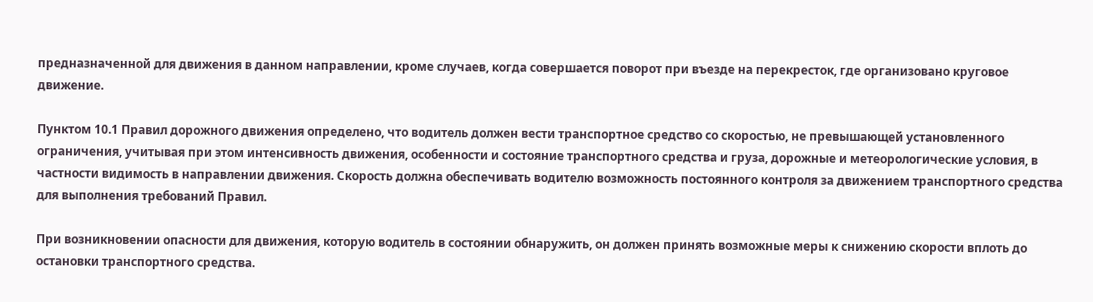предназначенной для движения в данном направлении, кроме случаев, когда совершается поворот при въезде на перекресток, где организовано круговое движение.

Пунктом 10.1 Правил дорожного движения определено, что водитель должен вести транспортное средство со скоростью, не превышающей установленного ограничения, учитывая при этом интенсивность движения, особенности и состояние транспортного средства и груза, дорожные и метеорологические условия, в частности видимость в направлении движения. Скорость должна обеспечивать водителю возможность постоянного контроля за движением транспортного средства для выполнения требований Правил.

При возникновении опасности для движения, которую водитель в состоянии обнаружить, он должен принять возможные меры к снижению скорости вплоть до остановки транспортного средства.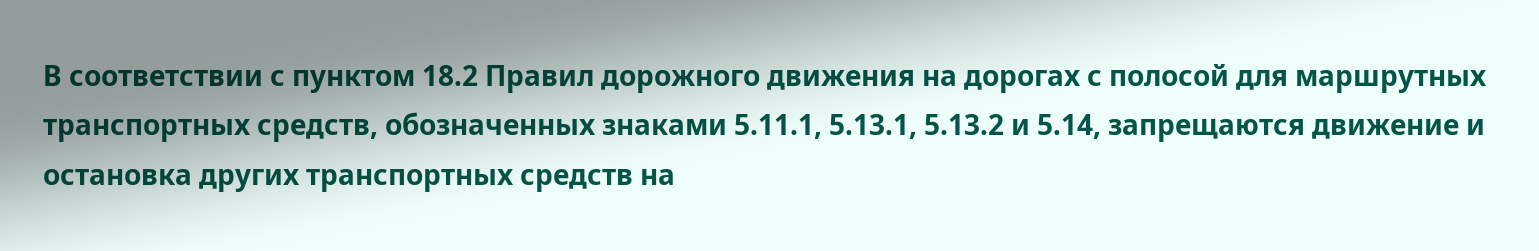В соответствии с пунктом 18.2 Правил дорожного движения на дорогах с полосой для маршрутных транспортных средств, обозначенных знаками 5.11.1, 5.13.1, 5.13.2 и 5.14, запрещаются движение и остановка других транспортных средств на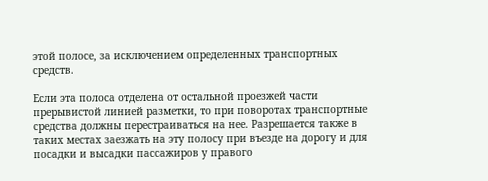этой полосе, за исключением определенных транспортных средств.

Если эта полоса отделена от остальной проезжей части прерывистой линией разметки, то при поворотах транспортные средства должны перестраиваться на нее. Разрешается также в таких местах заезжать на эту полосу при въезде на дорогу и для посадки и высадки пассажиров у правого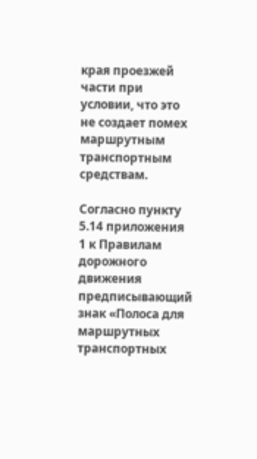края проезжей части при условии, что это не создает помех маршрутным транспортным средствам.

Согласно пункту 5.14 приложения 1 к Правилам дорожного движения предписывающий знак «Полоса для маршрутных транспортных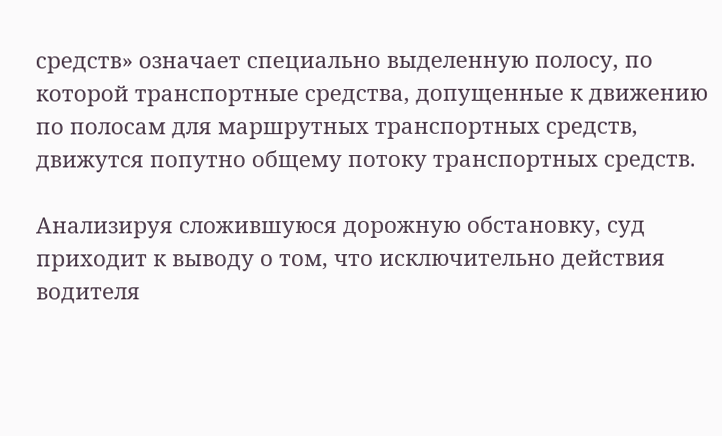средств» означает специально выделенную полосу, по которой транспортные средства, допущенные к движению по полосам для маршрутных транспортных средств, движутся попутно общему потоку транспортных средств.

Анализируя сложившуюся дорожную обстановку, суд приходит к выводу о том, что исключительно действия водителя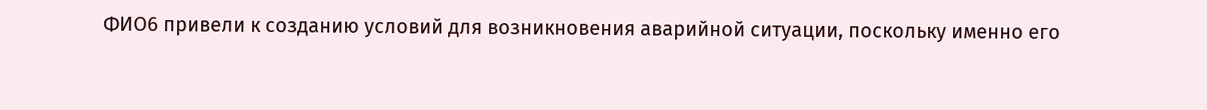ФИО6 привели к созданию условий для возникновения аварийной ситуации, поскольку именно его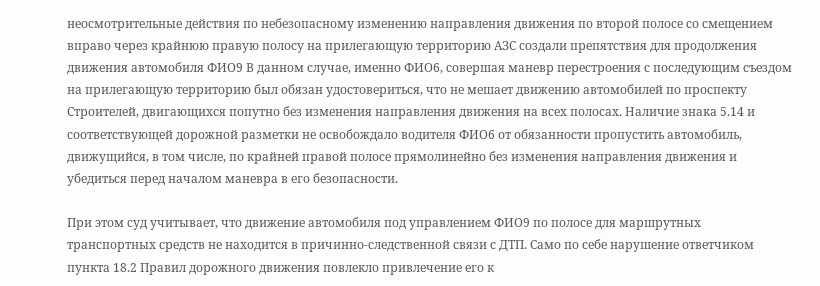неосмотрительные действия по небезопасному изменению направления движения по второй полосе со смещением вправо через крайнюю правую полосу на прилегающую территорию АЗС создали препятствия для продолжения движения автомобиля ФИО9 В данном случае, именно ФИО6, совершая маневр перестроения с последующим съездом на прилегающую территорию был обязан удостовериться, что не мешает движению автомобилей по проспекту Строителей, двигающихся попутно без изменения направления движения на всех полосах. Наличие знака 5.14 и соответствующей дорожной разметки не освобождало водителя ФИО6 от обязанности пропустить автомобиль, движущийся, в том числе, по крайней правой полосе прямолинейно без изменения направления движения и убедиться перед началом маневра в его безопасности.

При этом суд учитывает, что движение автомобиля под управлением ФИО9 по полосе для маршрутных транспортных средств не находится в причинно-следственной связи с ДТП. Само по себе нарушение ответчиком пункта 18.2 Правил дорожного движения повлекло привлечение его к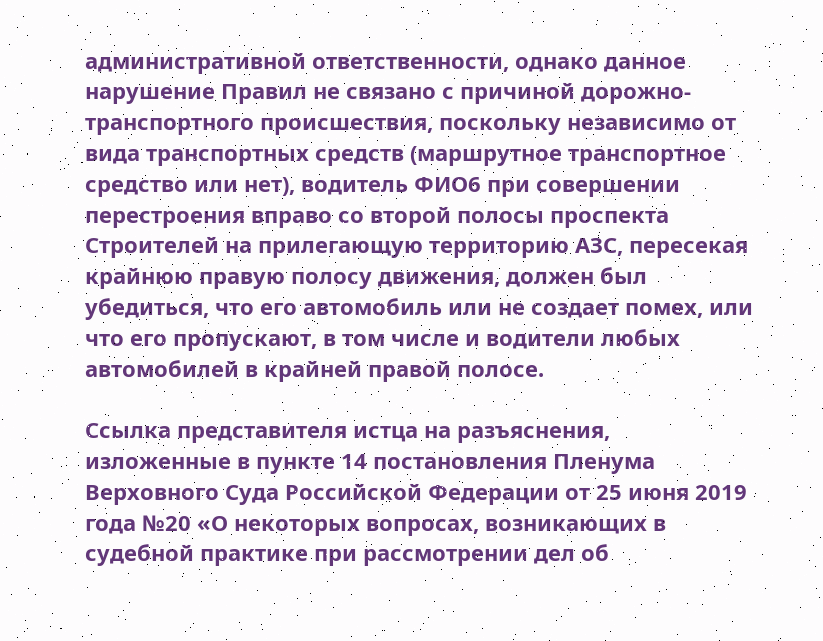административной ответственности, однако данное нарушение Правил не связано с причиной дорожно-транспортного происшествия, поскольку независимо от вида транспортных средств (маршрутное транспортное средство или нет), водитель ФИО6 при совершении перестроения вправо со второй полосы проспекта Строителей на прилегающую территорию АЗС, пересекая крайнюю правую полосу движения, должен был убедиться, что его автомобиль или не создает помех, или что его пропускают, в том числе и водители любых автомобилей в крайней правой полосе.

Ссылка представителя истца на разъяснения, изложенные в пункте 14 постановления Пленума Верховного Суда Российской Федерации от 25 июня 2019 года №20 «О некоторых вопросах, возникающих в судебной практике при рассмотрении дел об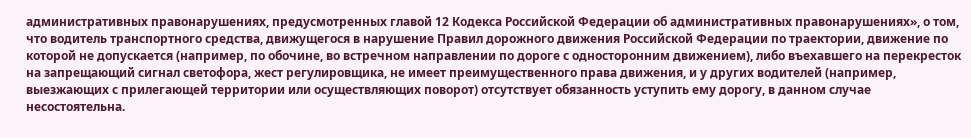административных правонарушениях, предусмотренных главой 12 Кодекса Российской Федерации об административных правонарушениях», о том, что водитель транспортного средства, движущегося в нарушение Правил дорожного движения Российской Федерации по траектории, движение по которой не допускается (например, по обочине, во встречном направлении по дороге с односторонним движением), либо въехавшего на перекресток на запрещающий сигнал светофора, жест регулировщика, не имеет преимущественного права движения, и у других водителей (например, выезжающих с прилегающей территории или осуществляющих поворот) отсутствует обязанность уступить ему дорогу, в данном случае несостоятельна.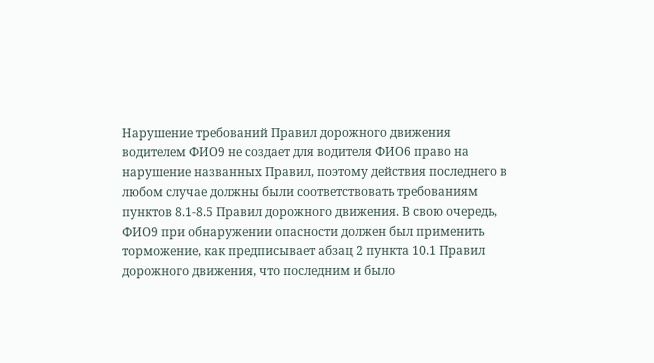Нарушение требований Правил дорожного движения водителем ФИО9 не создает для водителя ФИО6 право на нарушение названных Правил, поэтому действия последнего в любом случае должны были соответствовать требованиям пунктов 8.1-8.5 Правил дорожного движения. В свою очередь, ФИО9 при обнаружении опасности должен был применить торможение, как предписывает абзац 2 пункта 10.1 Правил дорожного движения, что последним и было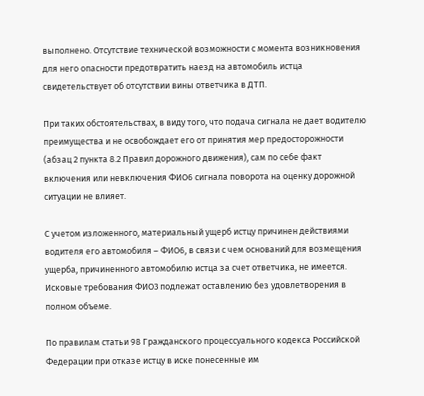выполнено. Отсутствие технической возможности с момента возникновения для него опасности предотвратить наезд на автомобиль истца свидетельствует об отсутствии вины ответчика в ДТП.

При таких обстоятельствах, в виду того, что подача сигнала не дает водителю преимущества и не освобождает его от принятия мер предосторожности (абзац 2 пункта 8.2 Правил дорожного движения), сам по себе факт включения или невключения ФИО6 сигнала поворота на оценку дорожной ситуации не влияет.

С учетом изложенного, материальный ущерб истцу причинен действиями водителя его автомобиля – ФИО6, в связи с чем оснований для возмещения ущерба, причиненного автомобилю истца за счет ответчика, не имеется. Исковые требования ФИО3 подлежат оставлению без удовлетворения в полном объеме.

По правилам статьи 98 Гражданского процессуального кодекса Российской Федерации при отказе истцу в иске понесенные им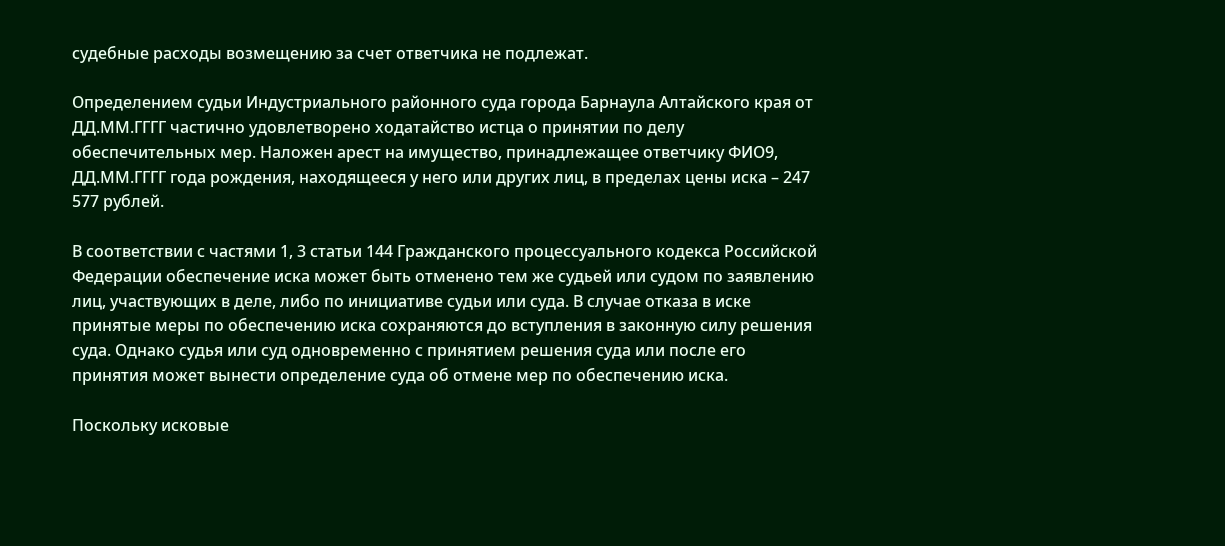судебные расходы возмещению за счет ответчика не подлежат.

Определением судьи Индустриального районного суда города Барнаула Алтайского края от ДД.ММ.ГГГГ частично удовлетворено ходатайство истца о принятии по делу обеспечительных мер. Наложен арест на имущество, принадлежащее ответчику ФИО9, ДД.ММ.ГГГГ года рождения, находящееся у него или других лиц, в пределах цены иска – 247 577 рублей.

В соответствии с частями 1, 3 статьи 144 Гражданского процессуального кодекса Российской Федерации обеспечение иска может быть отменено тем же судьей или судом по заявлению лиц, участвующих в деле, либо по инициативе судьи или суда. В случае отказа в иске принятые меры по обеспечению иска сохраняются до вступления в законную силу решения суда. Однако судья или суд одновременно с принятием решения суда или после его принятия может вынести определение суда об отмене мер по обеспечению иска.

Поскольку исковые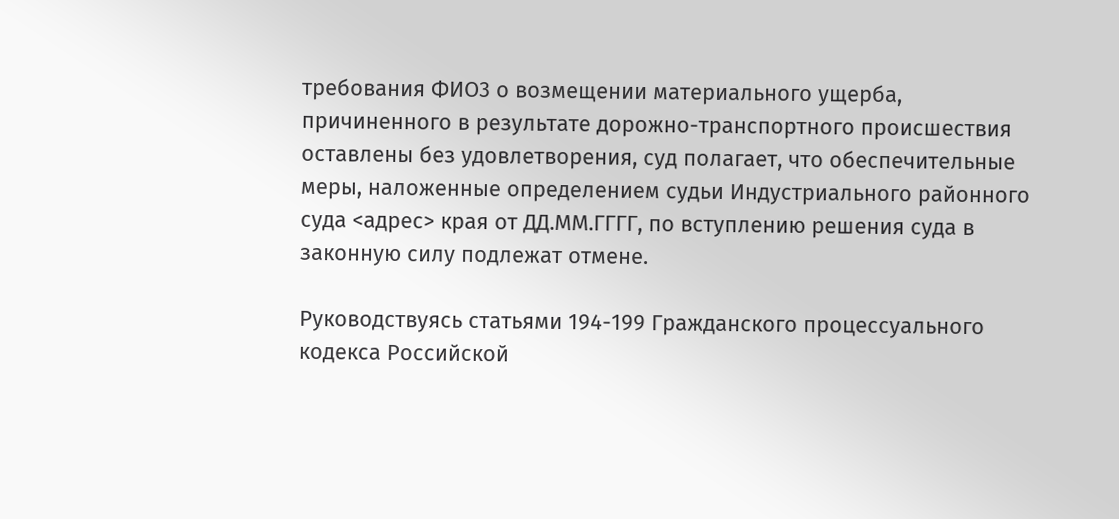требования ФИО3 о возмещении материального ущерба, причиненного в результате дорожно-транспортного происшествия оставлены без удовлетворения, суд полагает, что обеспечительные меры, наложенные определением судьи Индустриального районного суда <адрес> края от ДД.ММ.ГГГГ, по вступлению решения суда в законную силу подлежат отмене.

Руководствуясь статьями 194-199 Гражданского процессуального кодекса Российской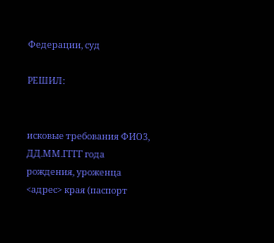Федерации, суд

РЕШИЛ:


исковые требования ФИО3, ДД.ММ.ГГГГ года рождения, уроженца <адрес> края (паспорт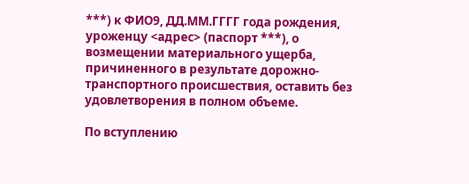***) к ФИО9, ДД.ММ.ГГГГ года рождения, уроженцу <адрес> (паспорт ***), о возмещении материального ущерба, причиненного в результате дорожно-транспортного происшествия, оставить без удовлетворения в полном объеме.

По вступлению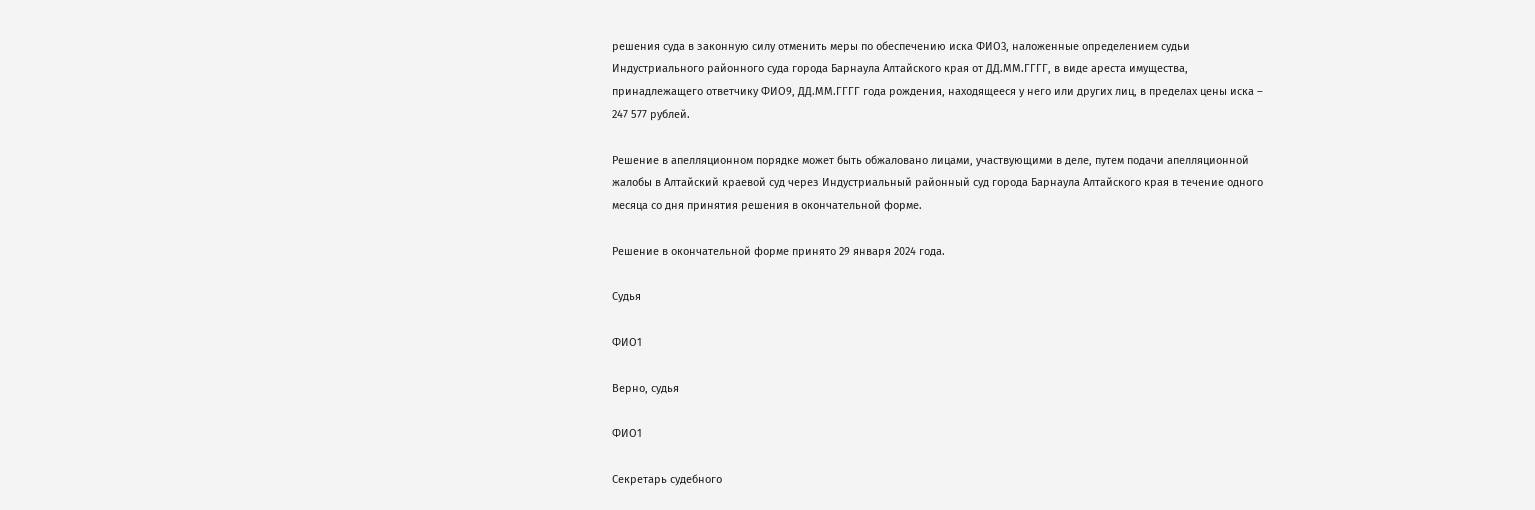решения суда в законную силу отменить меры по обеспечению иска ФИО3, наложенные определением судьи Индустриального районного суда города Барнаула Алтайского края от ДД.ММ.ГГГГ, в виде ареста имущества, принадлежащего ответчику ФИО9, ДД.ММ.ГГГГ года рождения, находящееся у него или других лиц, в пределах цены иска – 247 577 рублей.

Решение в апелляционном порядке может быть обжаловано лицами, участвующими в деле, путем подачи апелляционной жалобы в Алтайский краевой суд через Индустриальный районный суд города Барнаула Алтайского края в течение одного месяца со дня принятия решения в окончательной форме.

Решение в окончательной форме принято 29 января 2024 года.

Судья

ФИО1

Верно, судья

ФИО1

Секретарь судебного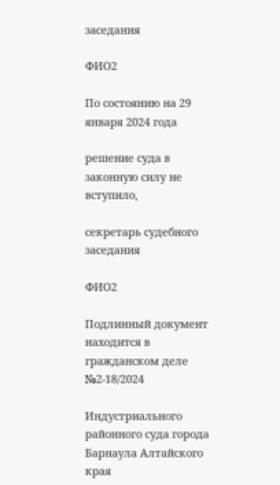заседания

ФИО2

По состоянию на 29 января 2024 года

решение суда в законную силу не вступило,

секретарь судебного заседания

ФИО2

Подлинный документ находится в гражданском деле №2-18/2024

Индустриального районного суда города Барнаула Алтайского края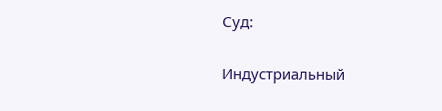Суд:

Индустриальный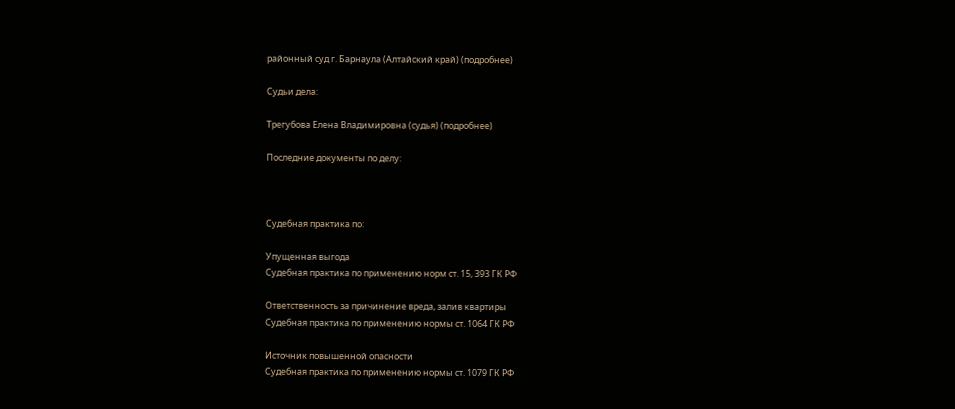районный суд г. Барнаула (Алтайский край) (подробнее)

Судьи дела:

Трегубова Елена Владимировна (судья) (подробнее)

Последние документы по делу:



Судебная практика по:

Упущенная выгода
Судебная практика по применению норм ст. 15, 393 ГК РФ

Ответственность за причинение вреда, залив квартиры
Судебная практика по применению нормы ст. 1064 ГК РФ

Источник повышенной опасности
Судебная практика по применению нормы ст. 1079 ГК РФ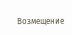Возмещение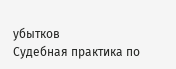убытков
Судебная практика по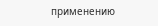применению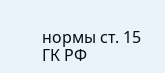нормы ст. 15 ГК РФ